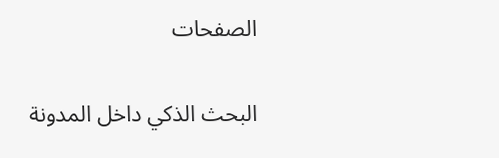الصفحات

البحث الذكي داخل المدونة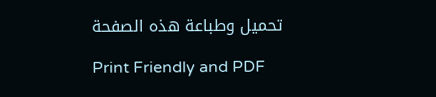تحميل وطباعة هذه الصفحة

Print Friendly and PDF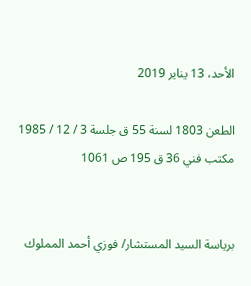الأحد، 13 يناير 2019

الطعن 1803 لسنة 55 ق جلسة 3 / 12 / 1985 مكتب فني 36 ق 195 ص 1061


برياسة السيد المستشار/ فوزي أحمد المملوك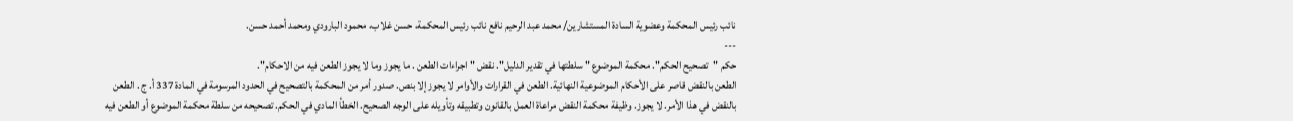نائب رئيس المحكمة وعضوية السادة المستشارين/ محمد عبد الرحيم نافع نائب رئيس المحكمة، حسن غلاب، محمود البارودي ومحمد أحمد حسن.
---
حكم "تصحيح الحكم". محكمة الموضوع " سلطتها في تقدير الدليل". نقض " اجراءات الطعن . ما يجوز وما لا يجوز الطعن فيه من الاحكام".
الطعن بالنقض قاصر على الأحكام الموضوعية النهائية. الطعن في القرارات والأوامر لا يجوز إلا بنص. صدور أمر من المحكمة بالتصحيح في الحدود المرسومة في المادة 337 أ. ج . الطعن بالنقض في هذا الأمر. لا يجوز. وظيفة محكمة النقض مراعاة العمل بالقانون وتطبيقه وتأويله على الوجه الصحيح. الخطأ المادي في الحكم. تصحيحه من سلطة محكمة الموضوع أو الطعن فيه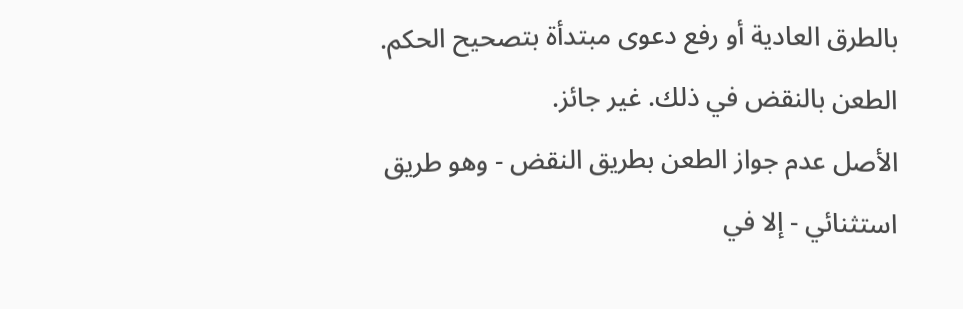بالطرق العادية أو رفع دعوى مبتدأة بتصحيح الحكم. الطعن بالنقض في ذلك. غير جائز.
الأصل عدم جواز الطعن بطريق النقض - وهو طريق استثنائي - إلا في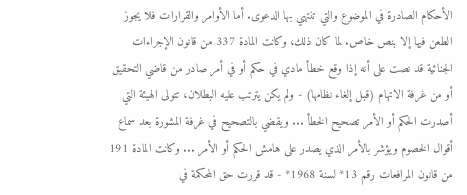الأحكام الصادرة في الموضوع والتي تنتهي بها الدعوى. أما الأوامر والقرارات فلا يجوز الطعن فيها إلا بنص خاص. لما كان ذلك، وكانت المادة 337 من قانون الإجراءات الجنائية قد نصت على أنه إذا وقع خطأ مادي في حكم أو في أمر صادر من قاضي التحقيق أو من غرفة الاتهام (قبل إلغاء نظامها) - ولم يكن يترتب عليه البطلان، تتولى الهيئة التي أصدرت الحكم أو الأمر تصحيح الخطأ ... ويقضي بالتصحيح في غرفة المشورة بعد سماع أقوال الخصوم ويؤشر بالأمر الذي يصدر على هامش الحكم أو الأمر ... وكانت المادة 191 من قانون المرافعات رقم 13* لسنة 1968* - قد قررت حق المحكمة في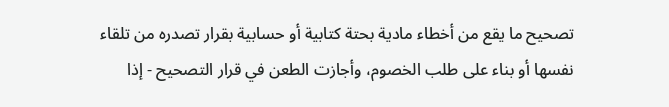تصحيح ما يقع من أخطاء مادية بحتة كتابية أو حسابية بقرار تصدره من تلقاء نفسها أو بناء على طلب الخصوم، وأجازت الطعن في قرار التصحيح - إذا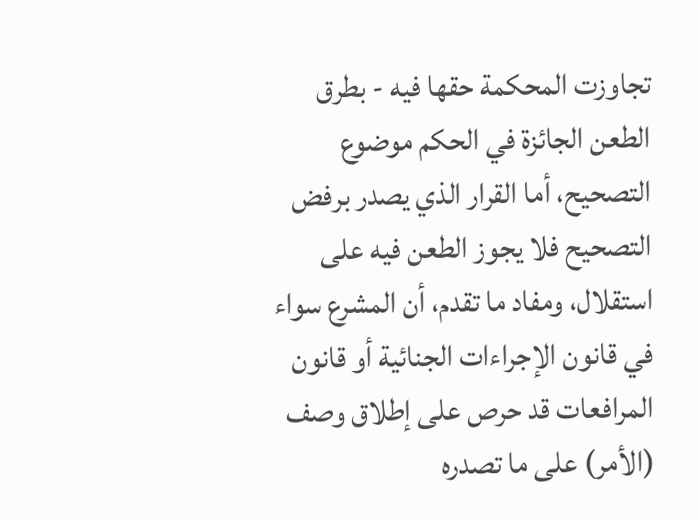تجاوزت المحكمة حقها فيه - بطرق الطعن الجائزة في الحكم موضوع التصحيح، أما القرار الذي يصدر برفض التصحيح فلا يجوز الطعن فيه على استقلال، ومفاد ما تقدم، أن المشرع سواء في قانون الإجراءات الجنائية أو قانون المرافعات قد حرص على إطلاق وصف (الأمر) على ما تصدره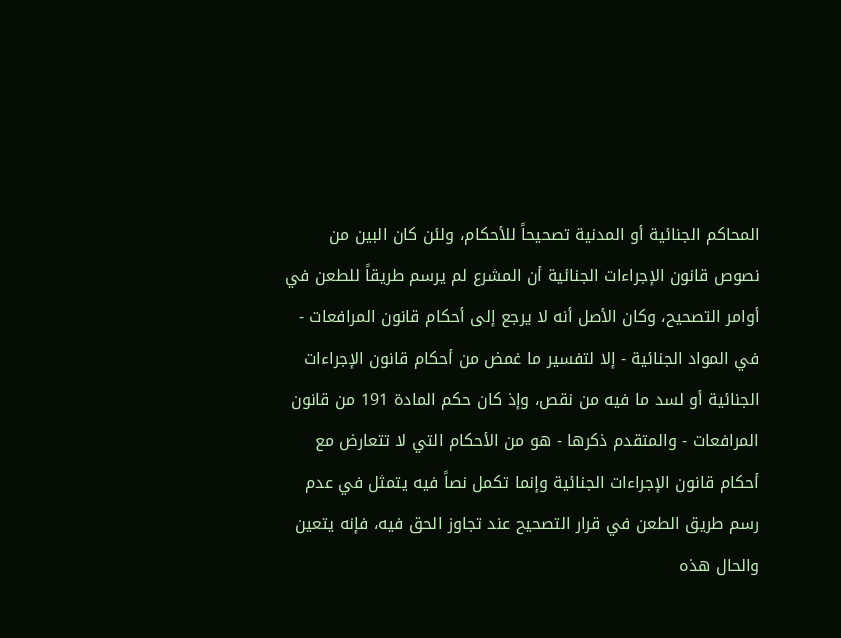المحاكم الجنائية أو المدنية تصحيحاً للأحكام، ولئن كان البين من نصوص قانون الإجراءات الجنائية أن المشرع لم يرسم طريقاً للطعن في أوامر التصحيح، وكان الأصل أنه لا يرجع إلى أحكام قانون المرافعات - في المواد الجنائية - إلا لتفسير ما غمض من أحكام قانون الإجراءات الجنائية أو لسد ما فيه من نقص، وإذ كان حكم المادة 191 من قانون المرافعات - والمتقدم ذكرها - هو من الأحكام التي لا تتعارض مع أحكام قانون الإجراءات الجنائية وإنما تكمل نصاً فيه يتمثل في عدم رسم طريق الطعن في قرار التصحيح عند تجاوز الحق فيه، فإنه يتعين والحال هذه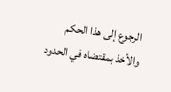الرجوع إلى هذا الحكم والأخذ بمقتضاه في الحدود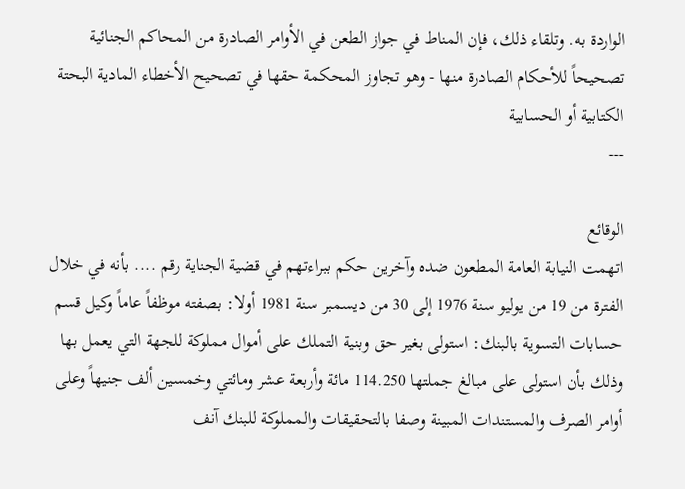الواردة به. وتلقاء ذلك، فإن المناط في جواز الطعن في الأوامر الصادرة من المحاكم الجنائية تصحيحاً للأحكام الصادرة منها - وهو تجاوز المحكمة حقها في تصحيح الأخطاء المادية البحتة الكتابية أو الحسابية
---

الوقائع
اتهمت النيابة العامة المطعون ضده وآخرين حكم ببراءتهم في قضية الجناية رقم .... بأنه في خلال الفترة من 19 من يوليو سنة 1976 إلى 30 من ديسمبر سنة 1981 أولا: بصفته موظفاً عاماً وكيل قسم حسابات التسوية بالبنك: استولى بغير حق وبنية التملك على أموال مملوكة للجهة التي يعمل بها وذلك بأن استولى على مبالغ جملتها 114.250 مائة وأربعة عشر ومائتي وخمسين ألف جنيهاً وعلى أوامر الصرف والمستندات المبينة وصفا بالتحقيقات والمملوكة للبنك آنف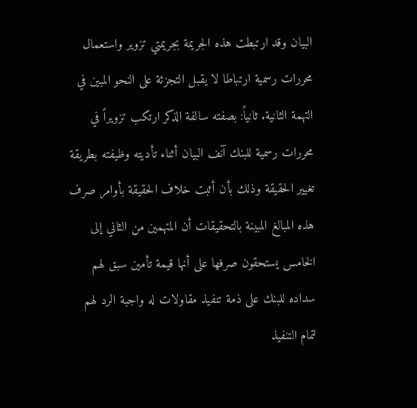البيان وقد ارتبطت هذه الجريمة بجريمتي تزوير واستعمال محررات رسمية ارتباطا لا يقبل التجزئة على النحو المبين في التهمة الثانية. ثانياً: بصفته سالفة الذكر ارتكب تزويراً في محررات رسمية للبنك آنف البيان أثناء تأديته وظيفته بطريقة تغيير الحقيقة وذلك بأن أثبت خلاف الحقيقة بأوامر صرف هذه المبالغ المبينة بالتحقيقات أن المتهمين من الثاني إلى الخامس يستحقون صرفها على أنها قيمة تأمين سبق لهم سداده للبنك على ذمة تنفيذ مقاولات له واجبة الرد لهم لتمام التنفيذ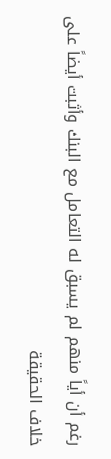رغم أن أياً منهم لم يسبق له التعامل مع البنك وأثبت أيضاً على خلاف الحقيقة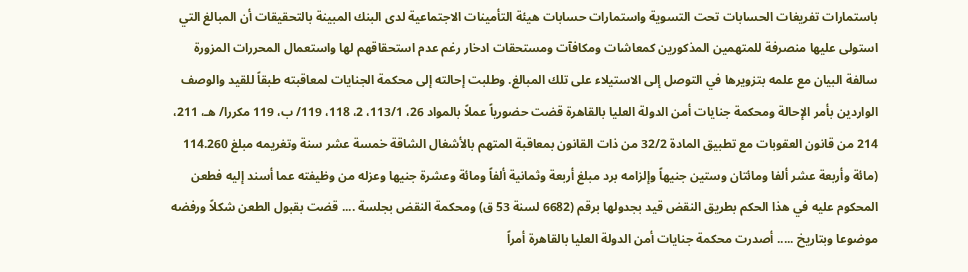باستمارات تفريغات الحسابات تحت التسوية واستمارات حسابات هيئة التأمينات الاجتماعية لدى البنك المبينة بالتحقيقات أن المبالغ التي استولى عليها منصرفة للمتهمين المذكورين كمعاشات ومكافآت ومستحقات ادخار رغم عدم استحقاقهم لها واستعمال المحررات المزورة سالفة البيان مع علمه بتزويرها في التوصل إلى الاستيلاء على تلك المبالغ. وطلبت إحالته إلى محكمة الجنايات لمعاقبته طبقاً للقيد والوصف الواردين بأمر الإحالة ومحكمة جنايات أمن الدولة العليا بالقاهرة قضت حضورياً عملاً بالمواد 26، 113/1، 2، 118، 119/ ب، 119 مكررا/ هـ، 211، 214 من قانون العقوبات مع تطبيق المادة 32/2 من ذات القانون بمعاقبة المتهم بالأشغال الشاقة خمسة عشر سنة وتغريمه مبلغ 114.260 (مائة وأربعة عشر ألفا ومائتان وستين جنيهاً وإلزامه برد مبلغ أربعة وثمانية ألفاً ومائة وعشرة جنيها وعزله من وظيفته عما أسند إليه فطعن المحكوم عليه في هذا الحكم بطريق النقض قيد بجدولها برقم (6682 لسنة 53 ق) ومحكمة النقض بجلسة .... قضت بقبول الطعن شكلاً ورفضه موضوعا وبتاريخ ..... أصدرت محكمة جنايات أمن الدولة العليا بالقاهرة أمراً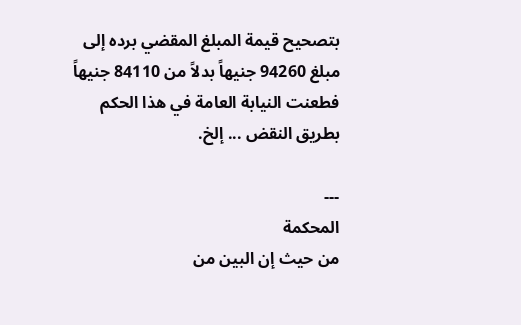بتصحيح قيمة المبلغ المقضي برده إلى مبلغ 94260 جنيهاً بدلاً من 84110 جنيهاً
فطعنت النيابة العامة في هذا الحكم بطريق النقض ... إلخ.

---
المحكمة
من حيث إن البين من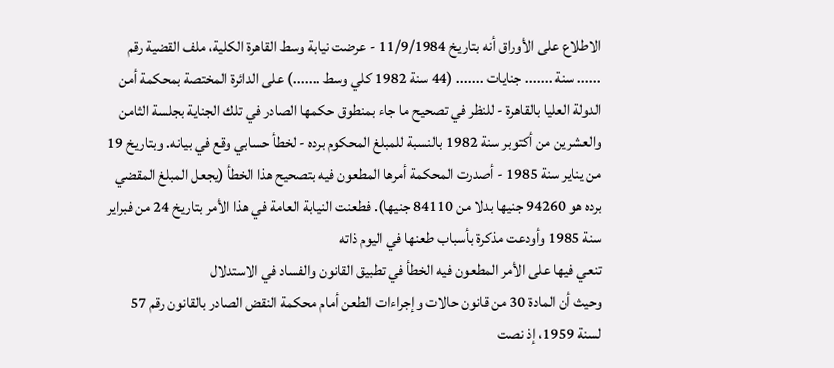الاطلاع على الأوراق أنه بتاريخ 11/9/1984 - عرضت نيابة وسط القاهرة الكلية، ملف القضية رقم ...... سنة ....... جنايات ....... (44 سنة 1982 كلي وسط .......) على الدائرة المختصة بمحكمة أمن الدولة العليا بالقاهرة - للنظر في تصحيح ما جاء بمنطوق حكمها الصادر في تلك الجناية بجلسة الثامن والعشرين من أكتوبر سنة 1982 بالنسبة للمبلغ المحكوم برده - لخطأ حسابي وقع في بيانه. وبتاريخ 19 من يناير سنة 1985 - أصدرت المحكمة أمرها المطعون فيه بتصحيح هذا الخطأ (يجعل المبلغ المقضي برده هو 94260 جنيها بدلا من 84110 جنيها). فطعنت النيابة العامة في هذا الأمر بتاريخ 24 من فبراير سنة 1985 وأودعت مذكرة بأسباب طعنها في اليوم ذاته
تنعي فيها على الأمر المطعون فيه الخطأ في تطبيق القانون والفساد في الاستدلال
وحيث أن المادة 30 من قانون حالات وإجراءات الطعن أمام محكمة النقض الصادر بالقانون رقم 57 لسنة 1959، إذ نصت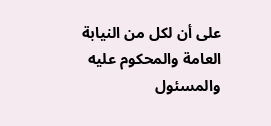على أن لكل من النيابة العامة والمحكوم عليه والمسئول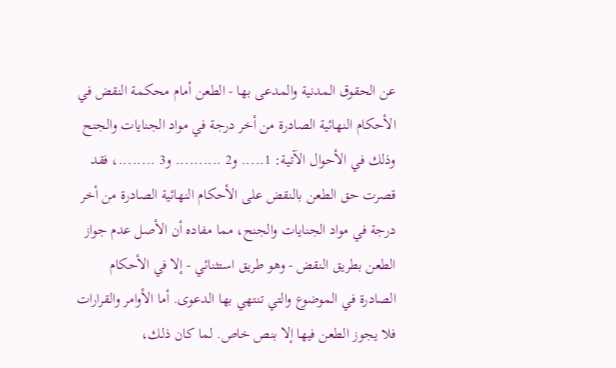عن الحقوق المدنية والمدعى بها - الطعن أمام محكمة النقض في الأحكام النهائية الصادرة من أخر درجة في مواد الجنايات والجنح وذلك في الأحوال الآتية: 1..... و2 .......... و3 ........، فقد قصرت حق الطعن بالنقض على الأحكام النهائية الصادرة من أخر درجة في مواد الجنايات والجنح، مما مفاده أن الأصل عدم جواز الطعن بطريق النقض - وهو طريق استثنائي - إلا في الأحكام الصادرة في الموضوع والتي تنتهي بها الدعوى. أما الأوامر والقرارات فلا يجوز الطعن فيها إلا بنص خاص. لما كان ذلك،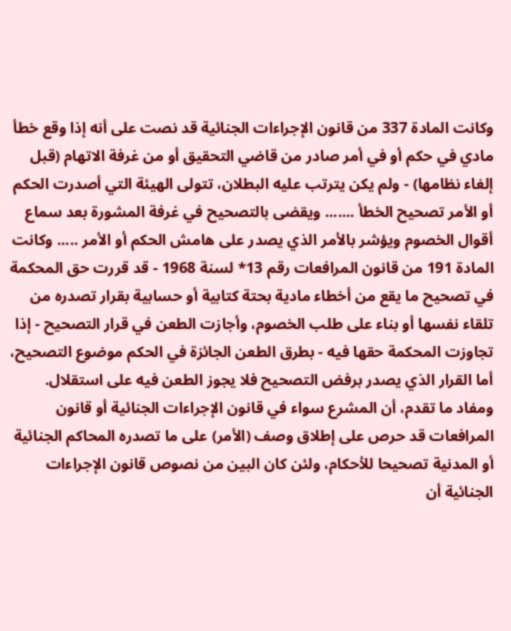وكانت المادة 337 من قانون الإجراءات الجنائية قد نصت على أنه إذا وقع خطأ مادي في حكم أو في أمر صادر من قاضي التحقيق أو من غرفة الاتهام (قبل إلغاء نظامها) - ولم يكن يترتب عليه البطلان، تتولى الهيئة التي أصدرت الحكم أو الأمر تصحيح الخطأ ....... ويقضى بالتصحيح في غرفة المشورة بعد سماع أقوال الخصوم ويؤشر بالأمر الذي يصدر على هامش الحكم أو الأمر ..... وكانت المادة 191 من قانون المرافعات رقم 13* لسنة 1968 - قد قررت حق المحكمة في تصحيح ما يقع من أخطاء مادية بحتة كتابية أو حسابية بقرار تصدره من تلقاء نفسها أو بناء على طلب الخصوم، وأجازت الطعن في قرار التصحيح - إذا تجاوزت المحكمة حقها فيه - بطرق الطعن الجائزة في الحكم موضوع التصحيح، أما القرار الذي يصدر برفض التصحيح فلا يجوز الطعن فيه على استقلال. ومفاد ما تقدم، أن المشرع سواء في قانون الإجراءات الجنائية أو قانون المرافعات قد حرص على إطلاق وصف (الأمر) على ما تصدره المحاكم الجنائية أو المدنية تصحيحا للأحكام، ولئن كان البين من نصوص قانون الإجراءات الجنائية أن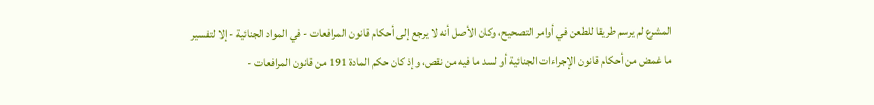المشرع لم يرسم طريقا للطعن في أوامر التصحيح، وكان الأصل أنه لا يرجع إلى أحكام قانون المرافعات - في المواد الجنائية - إلا لتفسير ما غمض من أحكام قانون الإجراءات الجنائية أو لسد ما فيه من نقص، وإذ كان حكم المادة 191 من قانون المرافعات -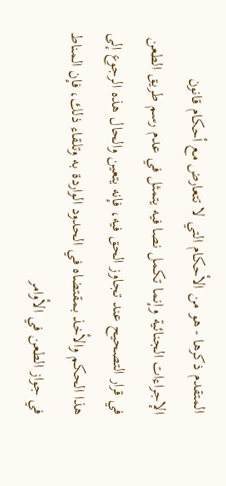المتقدم ذكرها - هو من الأحكام التي لا تتعارض مع أحكام قانون الإجراءات الجنائية وإنما تكمل نصا فيه يتمثل في عدم رسم طريق الطعن في قرار التصحيح عند تجاوز الحق فيه، فإنه يتعين والحال هذه الرجوع إلى هذا الحكم والأخذ بمقتضاه في الحدود الواردة به وتلقاء ذلك، فإن المناط في جواز الطعن في الأوامر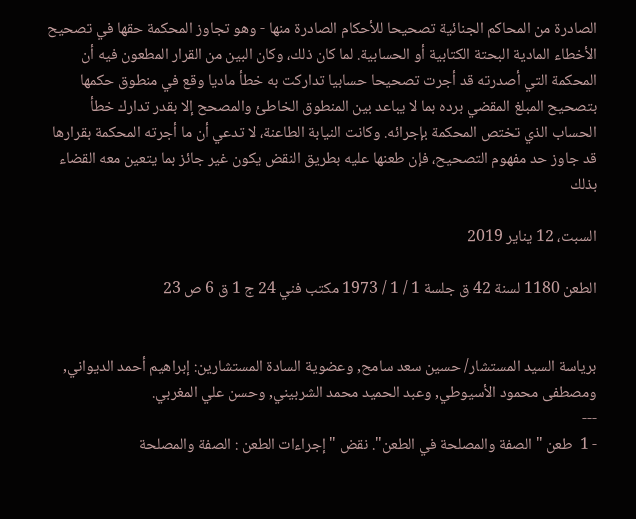الصادرة من المحاكم الجنائية تصحيحا للأحكام الصادرة منها - وهو تجاوز المحكمة حقها في تصحيح الأخطاء المادية البحتة الكتابية أو الحسابية. لما كان ذلك، وكان البين من القرار المطعون فيه أن المحكمة التي أصدرته قد أجرت تصحيحا حسابيا تداركت به خطأ ماديا وقع في منطوق حكمها بتصحيح المبلغ المقضي برده بما لا يباعد بين المنطوق الخاطئ والمصحح إلا بقدر تدارك خطأ الحساب الذي تختص المحكمة بإجرائه. وكانت النيابة الطاعنة، لا تدعي أن ما أجرته المحكمة بقرارها قد جاوز حد مفهوم التصحيح، فإن طعنها عليه بطريق النقض يكون غير جائز بما يتعين معه القضاء بذلك

السبت، 12 يناير 2019

الطعن 1180 لسنة 42 ق جلسة 1 / 1 / 1973 مكتب فني 24 ج 1 ق 6 ص 23


برياسة السيد المستشار/ حسين سعد سامح, وعضوية السادة المستشارين: إبراهيم أحمد الديواني, ومصطفى محمود الأسيوطي, وعبد الحميد محمد الشربيني, وحسن علي المغربي.
---
- 1  طعن " الصفة والمصلحة في الطعن". نقض " إجراءات الطعن : الصفة والمصلحة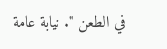في الطعن ". نيابة عامة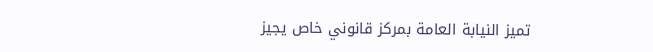تميز النيابة العامة بمركز قانوني خاص يجيز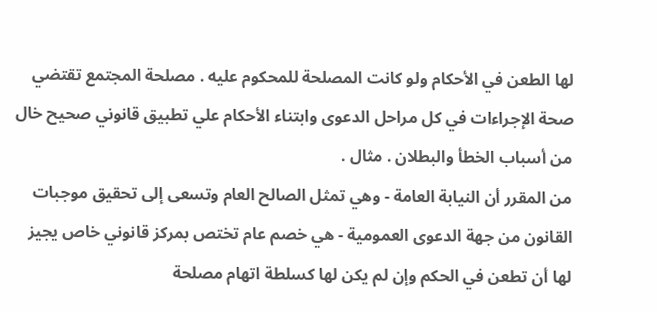لها الطعن في الأحكام ولو كانت المصلحة للمحكوم عليه . مصلحة المجتمع تقتضي صحة الإجراءات في كل مراحل الدعوى وابتناء الأحكام علي تطبيق قانوني صحيح خال من أسباب الخطأ والبطلان . مثال .
من المقرر أن النيابة العامة - وهي تمثل الصالح العام وتسعى إلى تحقيق موجبات القانون من جهة الدعوى العمومية - هي خصم عام تختص بمركز قانوني خاص يجيز لها أن تطعن في الحكم وإن لم يكن لها كسلطة اتهام مصلحة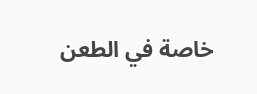خاصة في الطعن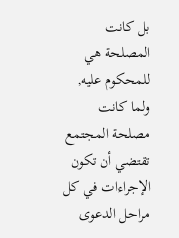بل كانت المصلحة هي للمحكوم عليه, ولما كانت مصلحة المجتمع تقتضي أن تكون الإجراءات في كل مراحل الدعوى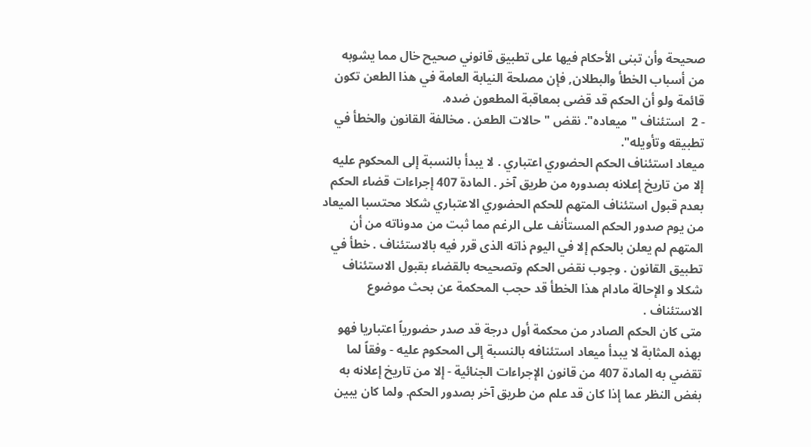صحيحة وأن تبنى الأحكام فيها على تطبيق قانوني صحيح خال مما يشوبه من أسباب الخطأ والبطلان, فإن مصلحة النيابة العامة في هذا الطعن تكون قائمة ولو أن الحكم قد قضى بمعاقبة المطعون ضده.
- 2  استئناف " ميعاده". نقض "حالات الطعن . مخالفة القانون والخطأ في تطبيقه وتأويله".
ميعاد استئناف الحكم الحضوري اعتباري . لا يبدأ بالنسبة إلى المحكوم عليه إلا من تاريخ إعلانه بصدوره من طريق آخر . المادة 407 إجراءات قضاء الحكم بعدم قبول استئناف المتهم للحكم الحضوري الاعتباري شكلا محتسبا الميعاد من يوم صدور الحكم المستأنف على الرغم مما ثبت من مدوناته من أن المتهم لم يعلن بالحكم إلا في اليوم ذاته الذى قرر فيه بالاستئناف . خطأ في تطبيق القانون . وجوب نقض الحكم وتصحيحه بالقضاء بقبول الاستئناف شكلا و الإحالة مادام هذا الخطأ قد حجب المحكمة عن بحث موضوع الاستئناف .
متى كان الحكم الصادر من محكمة أول درجة قد صدر حضورياً اعتباريا فهو بهذه المثابة لا يبدأ ميعاد استئنافه بالنسبة إلى المحكوم عليه - وفقاً لما تقضي به المادة 407 من قانون الإجراءات الجنائية - إلا من تاريخ إعلانه به بغض النظر عما إذا كان قد علم من طريق آخر بصدور الحكم. ولما كان يبين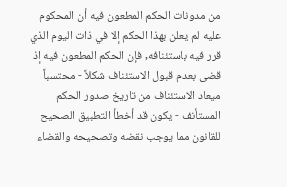من مدونات الحكم المطعون فيه أن المحكوم عليه لم يعلن بهذا الحكم إلا في ذات اليوم الذي قرر فيه باستئنافه, فإن الحكم المطعون فيه إذ قضى بعدم قبول الاستئناف شكلاً - محتسباً ميعاد الاستئناف من تاريخ صدور الحكم المستأنف - يكون قد أخطأ التطبيق الصحيح للقانون مما يوجب نقضه وتصحيحه والقضاء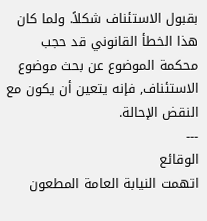بقبول الاستئناف شكلاً. ولما كان هذا الخطأ القانوني قد حجب محكمة الموضوع عن بحث موضوع الاستئناف, فإنه يتعين أن يكون مع النقض الإحالة.
---
الوقائع
اتهمت النيابة العامة المطعون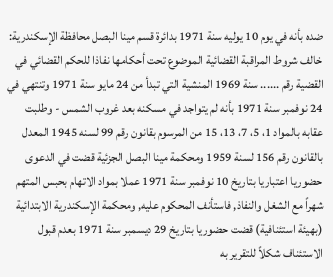ضده بأنه في يوم 10 يوليه سنة 1971 بدائرة قسم مينا البصل محافظة الإسكندرية: خالف شروط المراقبة القضائية الموضوع تحت أحكامها نفاذا للحكم القضائي في القضية رقم ...... سنة 1969 المنشية التي تبدأ من 24 مايو سنة 1971 وتنتهي في 24 نوفمبر سنة 1971 بأنه لم يتواجد في مسكنه بعد غروب الشمس - وطلبت عقابه بالمواد 1، 5، 7، 13، 15 من المرسوم بقانون رقم 99 لسنه 1945 المعدل بالقانون رقم 156 لسنة 1959 ومحكمة مينا البصل الجزئية قضت في الدعوى حضوريا اعتباريا بتاريخ 10 نوفمبر سنة 1971 عملا بمواد الاتهام بحبس المتهم شهراً مع الشغل والنفاذ, فاستأنف المحكوم عليه, ومحكمة الإسكندرية الابتدائية (بهيئة استئنافية) قضت حضوريا بتاريخ 29 ديسمبر سنة 1971 بعدم قبول الاستئناف شكلاً للتقرير به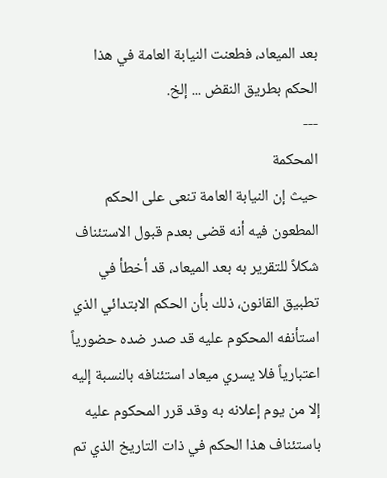بعد الميعاد، فطعنت النيابة العامة في هذا الحكم بطريق النقض ... إلخ.
---
المحكمة
حيث إن النيابة العامة تنعى على الحكم المطعون فيه أنه قضى بعدم قبول الاستئناف شكلاً للتقرير به بعد الميعاد، قد أخطأ في تطبيق القانون، ذلك بأن الحكم الابتدائي الذي استأنفه المحكوم عليه قد صدر ضده حضورياً اعتبارياً فلا يسري ميعاد استئنافه بالنسبة إليه إلا من يوم إعلانه به وقد قرر المحكوم عليه باستئناف هذا الحكم في ذات التاريخ الذي تم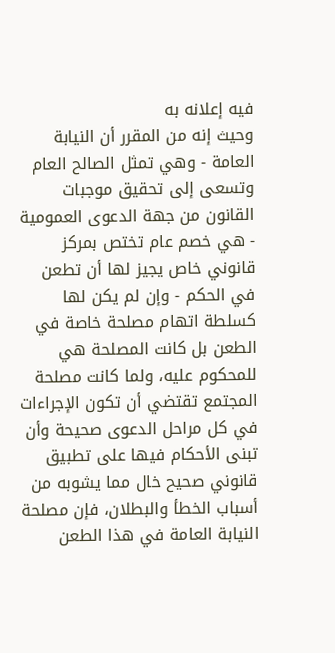فيه إعلانه به
وحيث إنه من المقرر أن النيابة العامة - وهي تمثل الصالح العام وتسعى إلى تحقيق موجبات القانون من جهة الدعوى العمومية - هي خصم عام تختص بمركز قانوني خاص يجيز لها أن تطعن في الحكم - وإن لم يكن لها كسلطة اتهام مصلحة خاصة في الطعن بل كانت المصلحة هي للمحكوم عليه، ولما كانت مصلحة المجتمع تقتضي أن تكون الإجراءات في كل مراحل الدعوى صحيحة وأن تبنى الأحكام فيها على تطبيق قانوني صحيح خال مما يشوبه من أسباب الخطأ والبطلان، فإن مصلحة النيابة العامة في هذا الطعن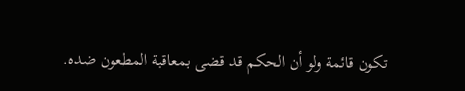تكون قائمة ولو أن الحكم قد قضى بمعاقبة المطعون ضده.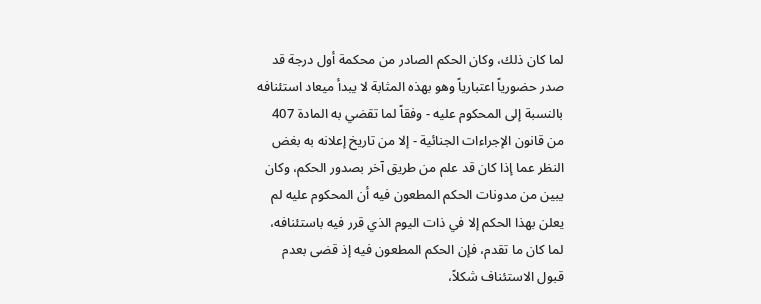لما كان ذلك، وكان الحكم الصادر من محكمة أول درجة قد صدر حضورياً اعتبارياً وهو بهذه المثابة لا يبدأ ميعاد استئنافه بالنسبة إلى المحكوم عليه - وفقاً لما تقضي به المادة 407 من قانون الإجراءات الجنائية - إلا من تاريخ إعلانه به بغض النظر عما إذا كان قد علم من طريق آخر بصدور الحكم، وكان يبين من مدونات الحكم المطعون فيه أن المحكوم عليه لم يعلن بهذا الحكم إلا في ذات اليوم الذي قرر فيه باستئنافه، لما كان ما تقدم، فإن الحكم المطعون فيه إذ قضى بعدم قبول الاستئناف شكلاً،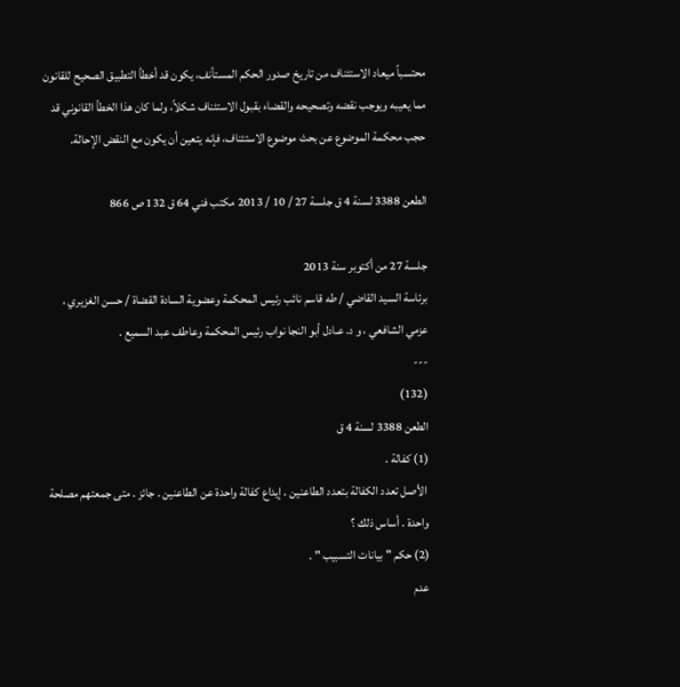محتسباً ميعاد الاستئناف من تاريخ صدور الحكم المستأنف، يكون قد أخطأ التطبيق الصحيح للقانون مما يعيبه ويوجب نقضه وتصحيحه والقضاء بقبول الاستئناف شكلاً، ولما كان هذا الخطأ القانوني قد حجب محكمة الموضوع عن بحث موضوع الاستئناف، فإنه يتعين أن يكون مع النقض الإحالة.

الطعن 3388 لسنة 4 ق جلسة 27 / 10 / 2013 مكتب فني 64 ق 132 ص 866

جلسة 27 من أكتوبر سنة 2013
برئاسة السيد القاضي / طه قاسم نائب رئيس المحكمة وعضوية السادة القضاة / حسن الغزيري ، عزمي الشافعي ، و د. عـادل أبو النجا نواب رئيس المحكمة وعاطف عبد السميع .
---
(132)
الطعن 3388 لسنة 4 ق
(1) كفالة .
 الأصل تعدد الكفالة بتعدد الطاعنين . إيداع كفالة واحدة عن الطاعنين . جائز . متى جمعتهم مصلحة واحدة . أساس ذلك ؟
(2) حكم " بيانات التسبيب " .
عدم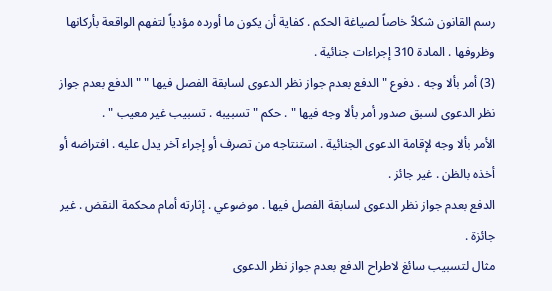رسم القانون شكلاً خاصاً لصياغة الحكم . كفاية أن يكون ما أورده مؤدياً لتفهم الواقعة بأركانها وظروفها . المادة 310 إجراءات جنائية .
(3) أمر بألا وجه . دفوع " الدفع بعدم جواز نظر الدعوى لسابقة الفصل فيها " " الدفع بعدم جواز نظر الدعوى لسبق صدور أمر بألا وجه فيها " . حكم " تسبيبه . تسبيب غير معيب " .
الأمر بألا وجه لإقامة الدعوى الجنائية . استنتاجه من تصرف أو إجراء آخر يدل عليه . افتراضه أو أخذه بالظن . غير جائز .
الدفع بعدم جواز نظر الدعوى لسابقة الفصل فيها . موضوعي . إثارته أمام محكمة النقض . غير جائزة .
مثال لتسبيب سائغ لاطراح الدفع بعدم جواز نظر الدعوى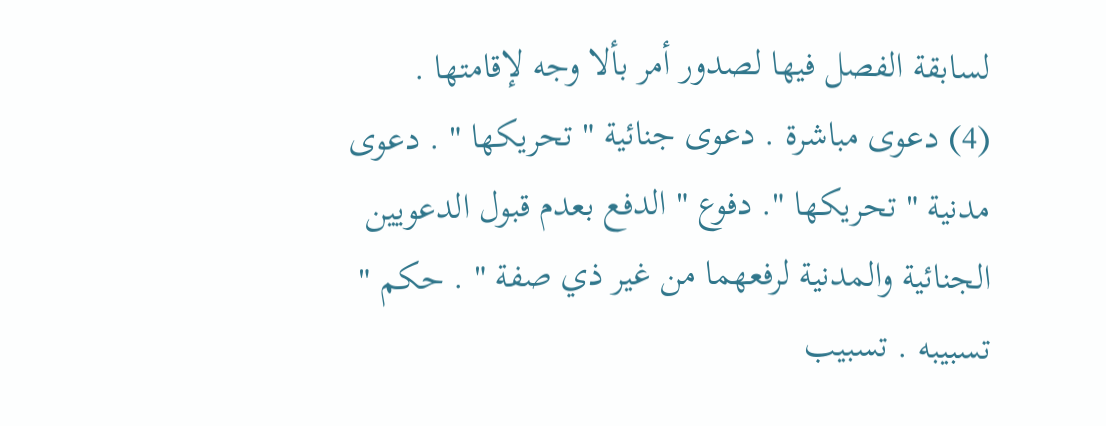لسابقة الفصل فيها لصدور أمر بألا وجه لإقامتها .
(4) دعوى مباشرة . دعوى جنائية " تحريكها " . دعوى مدنية " تحريكها ". دفوع " الدفع بعدم قبول الدعويين الجنائية والمدنية لرفعهما من غير ذي صفة " . حكم " تسبيبه . تسبيب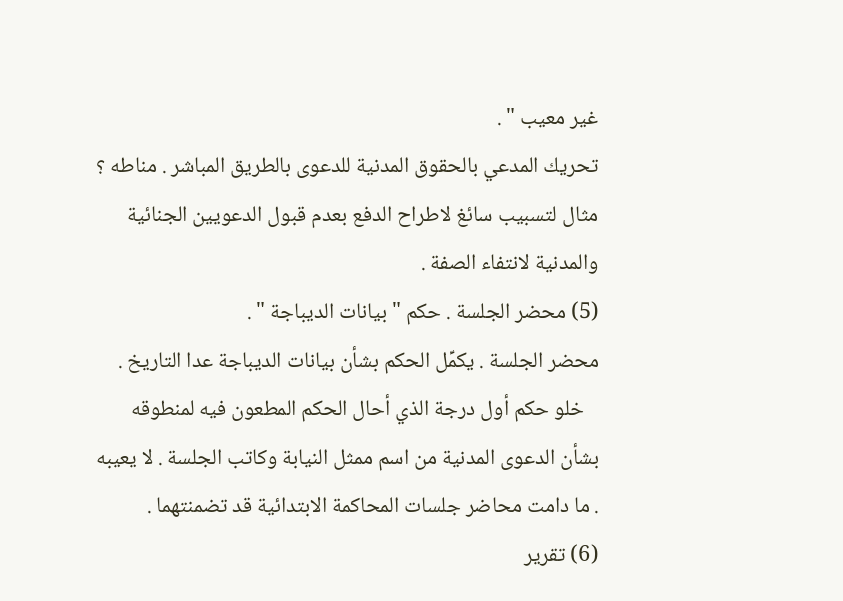غير معيب " .
تحريك المدعي بالحقوق المدنية للدعوى بالطريق المباشر . مناطه ؟
مثال لتسبيب سائغ لاطراح الدفع بعدم قبول الدعويين الجنائية والمدنية لانتفاء الصفة .
(5) محضر الجلسة . حكم " بيانات الديباجة " .
محضر الجلسة . يكمِّل الحكم بشأن بيانات الديباجة عدا التاريخ .
   خلو حكم أول درجة الذي أحال الحكم المطعون فيه لمنطوقه بشأن الدعوى المدنية من اسم ممثل النيابة وكاتب الجلسة . لا يعيبه . ما دامت محاضر جلسات المحاكمة الابتدائية قد تضمنتهما .
(6) تقرير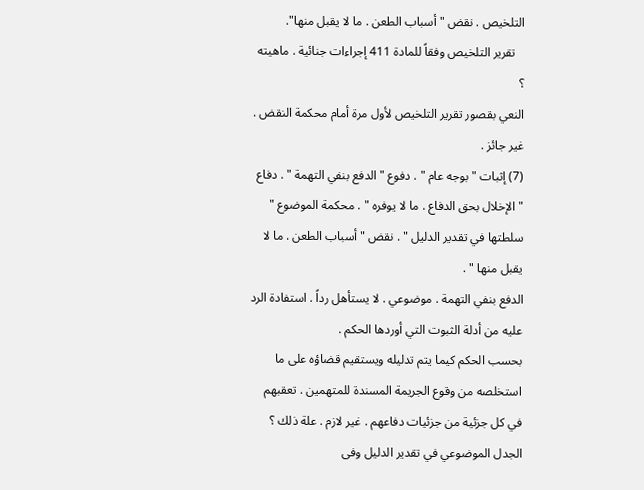التلخيص . نقض " أسباب الطعن . ما لا يقبل منها".
   تقرير التلخيص وفقاً للمادة 411 إجراءات جنائية . ماهيته ؟
النعي بقصور تقرير التلخيص لأول مرة أمام محكمة النقض . غير جائز .
(7) إثبات " بوجه عام " . دفوع " الدفع بنفي التهمة " . دفاع " الإخلال بحق الدفاع . ما لا يوفره " . محكمة الموضوع " سلطتها في تقدير الدليل " . نقض " أسباب الطعن . ما لا يقبل منها " .
الدفع بنفي التهمة . موضوعي . لا يستأهل رداً . استفادة الرد عليه من أدلة الثبوت التي أوردها الحكم .
بحسب الحكم كيما يتم تدليله ويستقيم قضاؤه على ما استخلصه من وقوع الجريمة المسندة للمتهمين . تعقبهم في كل جزئية من جزئيات دفاعهم . غير لازم . علة ذلك ؟
الجدل الموضوعي في تقدير الدليل وفى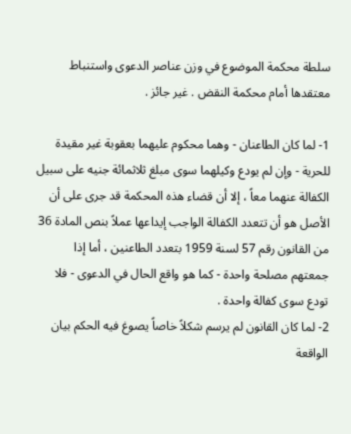سلطة محكمة الموضوع في وزن عناصر الدعوى واستنباط معتقدها أمام محكمة النقض . غير جائز .

1- لما كان الطاعنان - وهما محكوم عليهما بعقوبة غير مقيدة للحرية - وإن لم يودع وكيلهما سوى مبلغ ثلاثمائة جنيه على سبيل الكفالة عنهما معاً ، إلا أن قضاء هذه المحكمة قد جرى على أن الأصل هو أن تتعدد الكفالة الواجب إيداعها عملاً بنص المادة 36 من القانون رقم 57 لسنة 1959 بتعدد الطاعنين ، أما إذا جمعتهم مصلحة واحدة - كما هو واقع الحال في الدعوى - فلا تودع سوى كفالة واحدة .
2- لما كان القانون لم يرسم شكلاً خاصاً يصوغ فيه الحكم بيان الواقعة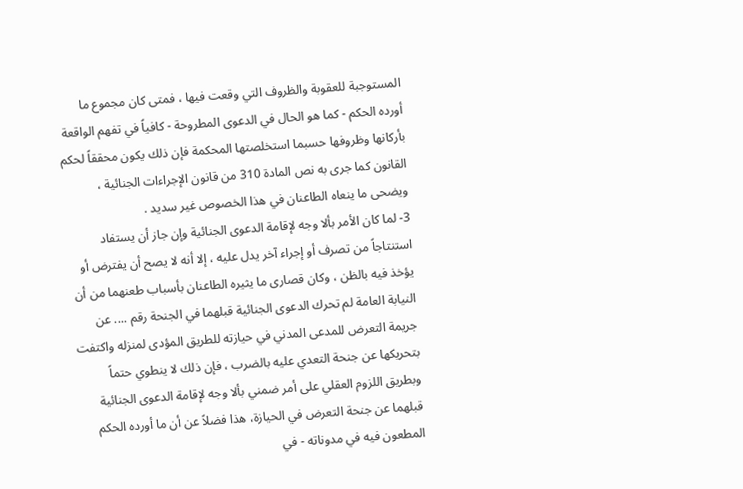المستوجبة للعقوبة والظروف التي وقعت فيها ، فمتى كان مجموع ما أورده الحكم - كما هو الحال في الدعوى المطروحة - كافياً في تفهم الواقعة بأركانها وظروفها حسبما استخلصتها المحكمة فإن ذلك يكون محققاً لحكم القانون كما جرى به نص المادة 310 من قانون الإجراءات الجنائية ، ويضحى ما ينعاه الطاعنان في هذا الخصوص غير سديد .
3- لما كان الأمر بألا وجه لإقامة الدعوى الجنائية وإن جاز أن يستفاد استنتاجاً من تصرف أو إجراء آخر يدل عليه ، إلا أنه لا يصح أن يفترض أو يؤخذ فيه بالظن ، وكان قصارى ما يثيره الطاعنان بأسباب طعنهما من أن النيابة العامة لم تحرك الدعوى الجنائية قبلهما في الجنحة رقم .... عن جريمة التعرض للمدعى المدني في حيازته للطريق المؤدى لمنزله واكتفت بتحريكها عن جنحة التعدي عليه بالضرب ، فإن ذلك لا ينطوي حتماً وبطريق اللزوم العقلي على أمر ضمني بألا وجه لإقامة الدعوى الجنائية قبلهما عن جنحة التعرض في الحيازة، هذا فضلاً عن أن ما أورده الحكم المطعون فيه في مدوناته - في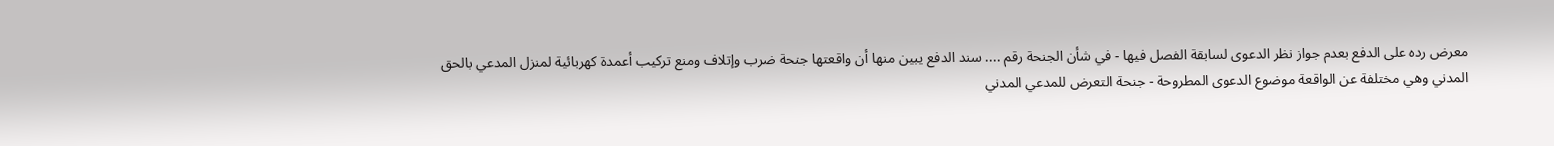معرض رده على الدفع بعدم جواز نظر الدعوى لسابقة الفصل فيها - في شأن الجنحة رقم .... سند الدفع يبين منها أن واقعتها جنحة ضرب وإتلاف ومنع تركيب أعمدة كهربائية لمنزل المدعي بالحق المدني وهي مختلفة عن الواقعة موضوع الدعوى المطروحة - جنحة التعرض للمدعي المدني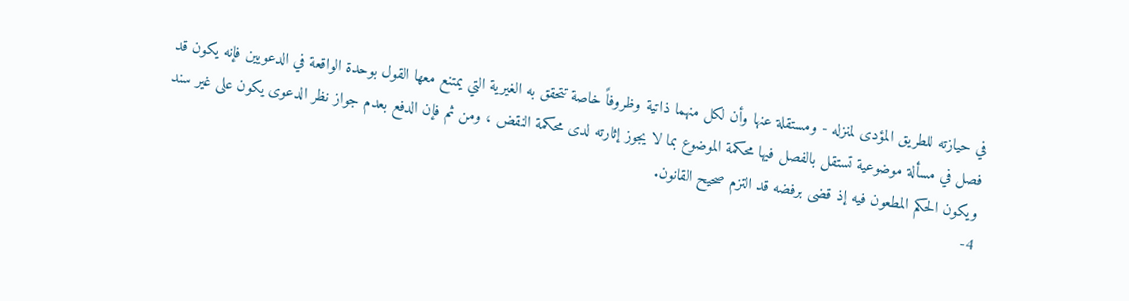في حيازته للطريق المؤدى لمنزله - ومستقلة عنها وأن لكل منهما ذاتية وظروفاً خاصة تتحقق به الغيرية التي يمتنع معها القول بوحدة الواقعة في الدعويين فإنه يكون قد فصل في مسألة موضوعية تستقل بالفصل فيها محكمة الموضوع بما لا يجوز إثارته لدى محكمة النقض ، ومن ثم فإن الدفع بعدم جواز نظر الدعوى يكون على غير سند ويكون الحكم المطعون فيه إذ قضى برفضه قد التزم صحيح القانون.
4-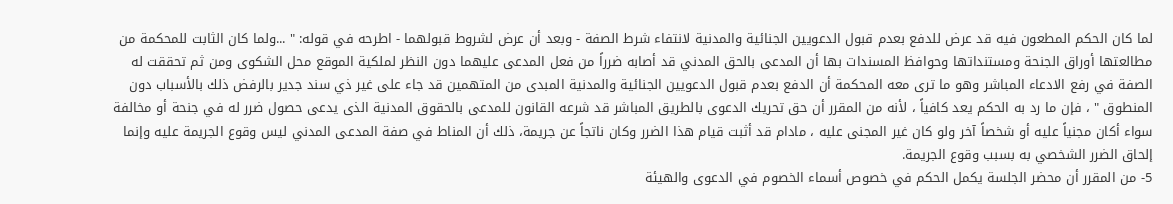لما كان الحكم المطعون فيه قد عرض للدفع بعدم قبول الدعويين الجنائية والمدنية لانتفاء شرط الصفة - وبعد أن عرض لشروط قبولهما - اطرحه في قوله: " ...ولما كان الثابت للمحكمة من مطالعتها أوراق الجنحة ومستنداتها وحوافظ المسندات بها أن المدعى بالحق المدني قد أصابه ضرراً من فعل المدعى عليهما دون النظر لملكية الموقع محل الشكوى ومن ثم تحققت له الصفة في رفع الادعاء المباشر وهو ما ترى معه المحكمة أن الدفع بعدم قبول الدعويين الجنائية والمدنية المبدى من المتهمين قد جاء على غير ذي سند جدير بالرفض ذلك بالأسباب دون المنطوق " ، فإن ما رد به الحكم يعد كافياً ، لأنه من المقرر أن حق تحريك الدعوى بالطريق المباشر قد شرعه القانون للمدعى بالحقوق المدنية الذى يدعى حصول ضرر له في جنحة أو مخالفة سواء أكان مجنياً عليه أو شخصاً آخر ولو كان غير المجنى عليه ، مادام قد أثبت قيام هذا الضرر وكان ناتجاً عن جريمة، ذلك أن المناط في صفة المدعى المدني ليس وقوع الجريمة عليه وإنما إلحاق الضرر الشخصي به بسبب وقوع الجريمة.
5- من المقرر أن محضر الجلسة يكمل الحكم في خصوص أسماء الخصوم في الدعوى والهيئة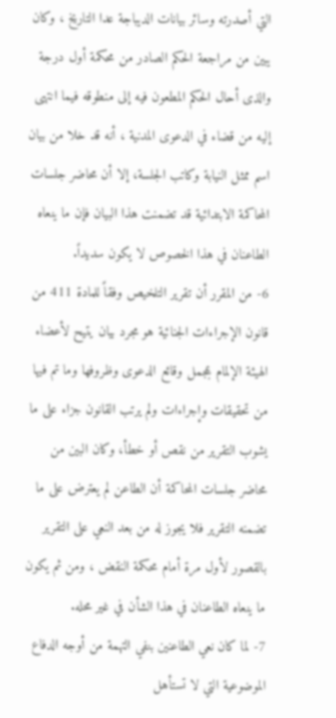التي أصدرته وسائر بيانات الديباجة عدا التاريخ ، وكان يبين من مراجعة الحكم الصادر من محكمة أول درجة والذى أحال الحكم المطعون فيه إلى منطوقه فيما انتهى إليه من قضاء في الدعوى المدنية ، أنه قد خلا من بيان اسم ممثل النيابة وكاتب الجلسة، إلا أن محاضر جلسات المحاكمة الابتدائية قد تضمنت هذا البيان فإن ما ينعاه الطاعنان في هذا الخصوص لا يكون سديداً.
6- من المقرر أن تقرير التلخيص وفقاً للمادة 411 من قانون الإجراءات الجنائية هو مجرد بيان يتيح لأعضاء الهيئة الإلمام بمجمل وقائع الدعوى وظروفها وما تم فيها من تحقيقات وإجراءات ولم يرتب القانون جزاء على ما يشوب التقرير من نقص أو خطأ، وكان البين من محاضر جلسات المحاكمة أن الطاعن لم يعترض على ما تضمنه التقرير فلا يجوز له من بعد النعي على التقرير بالقصور لأول مرة أمام محكمة النقض ، ومن ثم يكون ما ينعاه الطاعنان في هذا الشأن في غير محله.
7- لما كان نعي الطاعنين بنفي التهمة من أوجه الدفاع الموضوعية التي لا تستأهل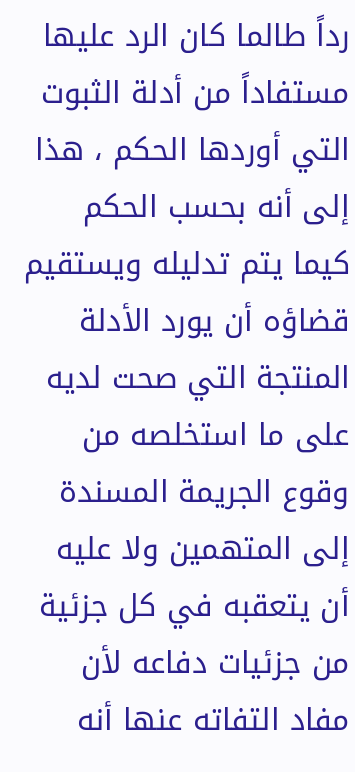رداً طالما كان الرد عليها مستفاداً من أدلة الثبوت التي أوردها الحكم ، هذا إلى أنه بحسب الحكم كيما يتم تدليله ويستقيم قضاؤه أن يورد الأدلة المنتجة التي صحت لديه على ما استخلصه من وقوع الجريمة المسندة إلى المتهمين ولا عليه أن يتعقبه في كل جزئية من جزئيات دفاعه لأن مفاد التفاته عنها أنه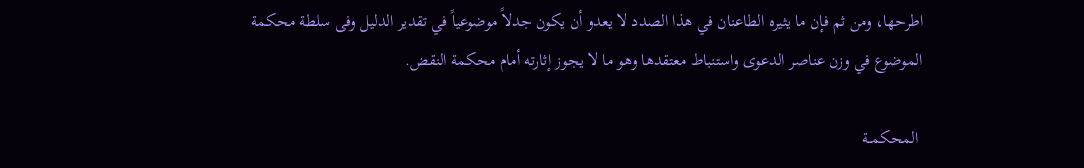اطرحها، ومن ثم فإن ما يثيره الطاعنان في هذا الصدد لا يعدو أن يكون جدلاً موضوعياً في تقدير الدليل وفى سلطة محكمة الموضوع في وزن عناصر الدعوى واستنباط معتقدها وهو ما لا يجوز إثارته أمام محكمة النقض.

 المحكمــة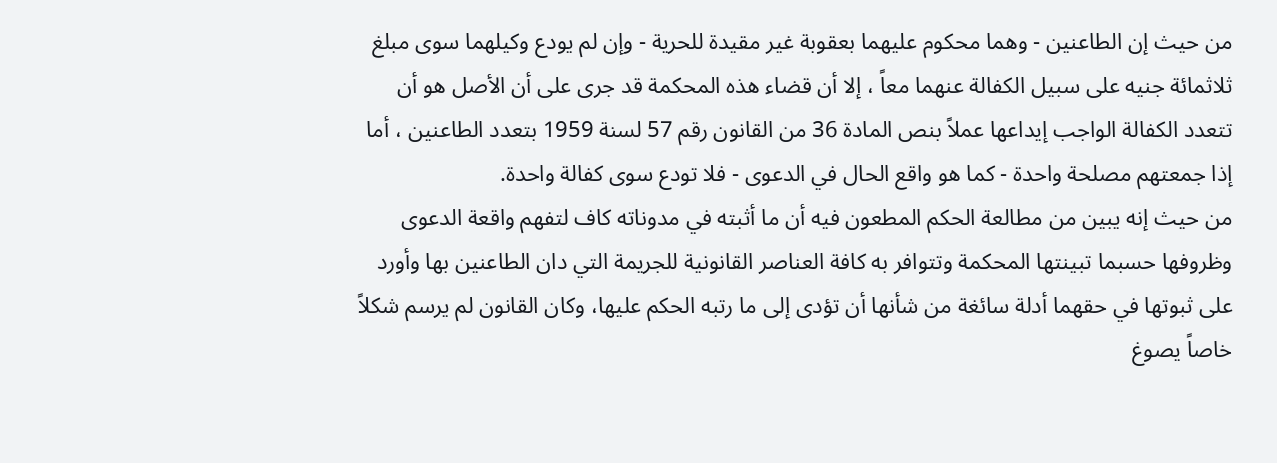من حيث إن الطاعنين - وهما محكوم عليهما بعقوبة غير مقيدة للحرية - وإن لم يودع وكيلهما سوى مبلغ ثلاثمائة جنيه على سبيل الكفالة عنهما معاً ، إلا أن قضاء هذه المحكمة قد جرى على أن الأصل هو أن تتعدد الكفالة الواجب إيداعها عملاً بنص المادة 36 من القانون رقم 57 لسنة 1959 بتعدد الطاعنين ، أما إذا جمعتهم مصلحة واحدة - كما هو واقع الحال في الدعوى - فلا تودع سوى كفالة واحدة.
من حيث إنه يبين من مطالعة الحكم المطعون فيه أن ما أثبته في مدوناته كاف لتفهم واقعة الدعوى وظروفها حسبما تبينتها المحكمة وتتوافر به كافة العناصر القانونية للجريمة التي دان الطاعنين بها وأورد على ثبوتها في حقهما أدلة سائغة من شأنها أن تؤدى إلى ما رتبه الحكم عليها، وكان القانون لم يرسم شكلاً خاصاً يصوغ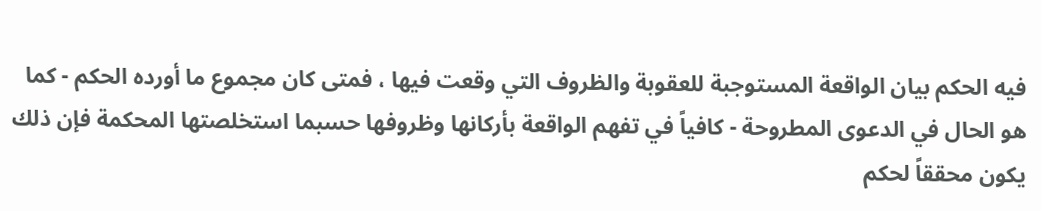فيه الحكم بيان الواقعة المستوجبة للعقوبة والظروف التي وقعت فيها ، فمتى كان مجموع ما أورده الحكم - كما هو الحال في الدعوى المطروحة - كافياً في تفهم الواقعة بأركانها وظروفها حسبما استخلصتها المحكمة فإن ذلك يكون محققاً لحكم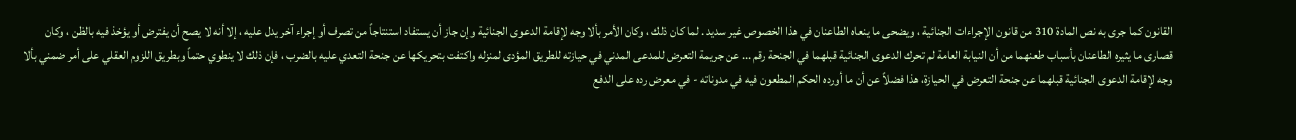القانون كما جرى به نص المادة 310 من قانون الإجراءات الجنائية ، ويضحى ما ينعاه الطاعنان في هذا الخصوص غير سديد . لما كان ذلك ، وكان الأمر بألا وجه لإقامة الدعوى الجنائية وإن جاز أن يستفاد استنتاجاً من تصرف أو إجراء آخر يدل عليه ، إلا أنه لا يصح أن يفترض أو يؤخذ فيه بالظن ، وكان قصارى ما يثيره الطاعنان بأسباب طعنهما من أن النيابة العامة لم تحرك الدعوى الجنائية قبلهما في الجنحة رقم ... عن جريمة التعرض للمدعى المدني في حيازته للطريق المؤدى لمنزله واكتفت بتحريكها عن جنحة التعدي عليه بالضرب ، فإن ذلك لا ينطوي حتماً وبطريق اللزوم العقلي على أمر ضمني بألا وجه لإقامة الدعوى الجنائية قبلهما عن جنحة التعرض في الحيازة، هذا فضلاً عن أن ما أورده الحكم المطعون فيه في مدوناته - في معرض رده على الدفع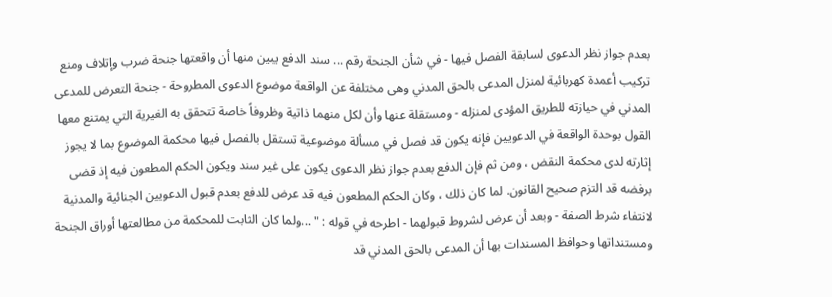بعدم جواز نظر الدعوى لسابقة الفصل فيها - في شأن الجنحة رقم ... سند الدفع يبين منها أن واقعتها جنحة ضرب وإتلاف ومنع تركيب أعمدة كهربائية لمنزل المدعى بالحق المدني وهى مختلفة عن الواقعة موضوع الدعوى المطروحة - جنحة التعرض للمدعى المدني في حيازته للطريق المؤدى لمنزله - ومستقلة عنها وأن لكل منهما ذاتية وظروفاً خاصة تتحقق به الغيرية التي يمتنع معها القول بوحدة الواقعة في الدعويين فإنه يكون قد فصل في مسألة موضوعية تستقل بالفصل فيها محكمة الموضوع بما لا يجوز إثارته لدى محكمة النقض ، ومن ثم فإن الدفع بعدم جواز نظر الدعوى يكون على غير سند ويكون الحكم المطعون فيه إذ قضى برفضه قد التزم صحيح القانون. لما كان ذلك ، وكان الحكم المطعون فيه قد عرض للدفع بعدم قبول الدعويين الجنائية والمدنية لانتفاء شرط الصفة - وبعد أن عرض لشروط قبولهما - اطرحه في قوله : " ...ولما كان الثابت للمحكمة من مطالعتها أوراق الجنحة ومستنداتها وحوافظ المسندات بها أن المدعى بالحق المدني قد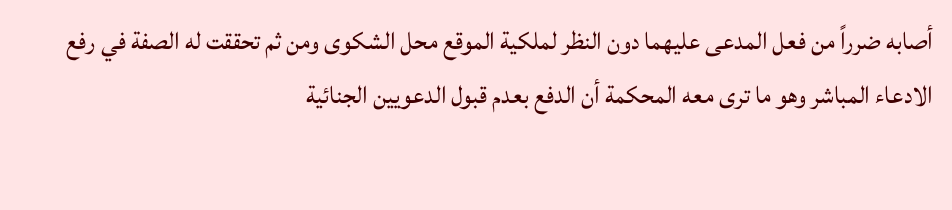أصابه ضرراً من فعل المدعى عليهما دون النظر لملكية الموقع محل الشكوى ومن ثم تحققت له الصفة في رفع الادعاء المباشر وهو ما ترى معه المحكمة أن الدفع بعدم قبول الدعويين الجنائية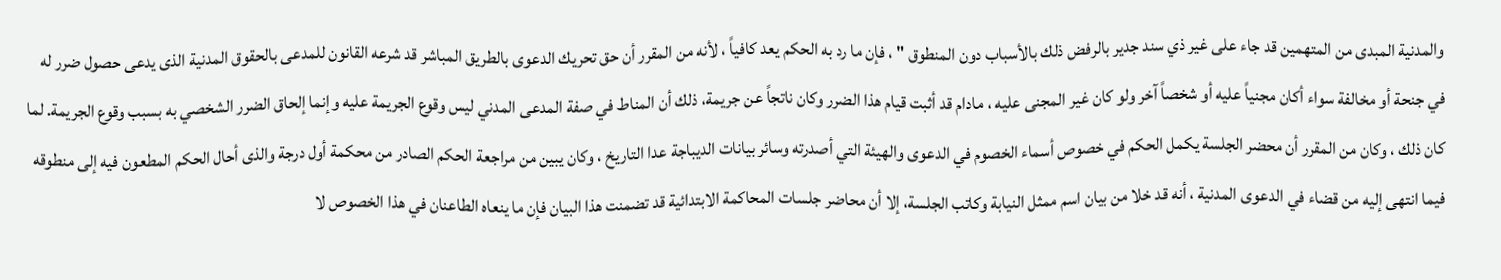والمدنية المبدى من المتهمين قد جاء على غير ذي سند جدير بالرفض ذلك بالأسباب دون المنطوق " ، فإن ما رد به الحكم يعد كافياً ، لأنه من المقرر أن حق تحريك الدعوى بالطريق المباشر قد شرعه القانون للمدعى بالحقوق المدنية الذى يدعى حصول ضرر له في جنحة أو مخالفة سواء أكان مجنياً عليه أو شخصاً آخر ولو كان غير المجنى عليه ، مادام قد أثبت قيام هذا الضرر وكان ناتجاً عن جريمة، ذلك أن المناط في صفة المدعى المدني ليس وقوع الجريمة عليه وإنما إلحاق الضرر الشخصي به بسبب وقوع الجريمة. لما كان ذلك ، وكان من المقرر أن محضر الجلسة يكمل الحكم في خصوص أسماء الخصوم في الدعوى والهيئة التي أصدرته وسائر بيانات الديباجة عدا التاريخ ، وكان يبين من مراجعة الحكم الصادر من محكمة أول درجة والذى أحال الحكم المطعون فيه إلى منطوقه فيما انتهى إليه من قضاء في الدعوى المدنية ، أنه قد خلا من بيان اسم ممثل النيابة وكاتب الجلسة، إلا أن محاضر جلسات المحاكمة الابتدائية قد تضمنت هذا البيان فإن ما ينعاه الطاعنان في هذا الخصوص لا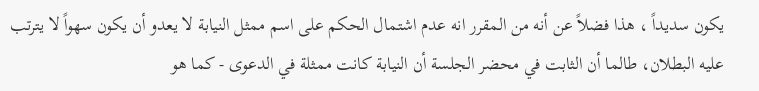يكون سديداً ، هذا فضلاً عن أنه من المقرر انه عدم اشتمال الحكم على اسم ممثل النيابة لا يعدو أن يكون سهواً لا يترتب عليه البطلان، طالما أن الثابت في محضر الجلسة أن النيابة كانت ممثلة في الدعوى - كما هو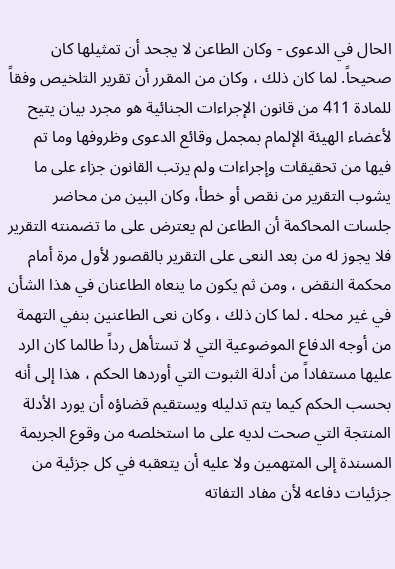الحال في الدعوى - وكان الطاعن لا يجحد أن تمثيلها كان صحيحاً. لما كان ذلك ، وكان من المقرر أن تقرير التلخيص وفقاً للمادة 411 من قانون الإجراءات الجنائية هو مجرد بيان يتيح لأعضاء الهيئة الإلمام بمجمل وقائع الدعوى وظروفها وما تم فيها من تحقيقات وإجراءات ولم يرتب القانون جزاء على ما يشوب التقرير من نقص أو خطأ، وكان البين من محاضر جلسات المحاكمة أن الطاعن لم يعترض على ما تضمنته التقرير فلا يجوز له من بعد النعى على التقرير بالقصور لأول مرة أمام محكمة النقض ، ومن ثم يكون ما ينعاه الطاعنان في هذا الشأن في غير محله . لما كان ذلك ، وكان نعى الطاعنين بنفي التهمة من أوجه الدفاع الموضوعية التي لا تستأهل رداً طالما كان الرد عليها مستفاداً من أدلة الثبوت التي أوردها الحكم ، هذا إلى أنه بحسب الحكم كيما يتم تدليله ويستقيم قضاؤه أن يورد الأدلة المنتجة التي صحت لديه على ما استخلصه من وقوع الجريمة المسندة إلى المتهمين ولا عليه أن يتعقبه في كل جزئية من جزئيات دفاعه لأن مفاد التفاته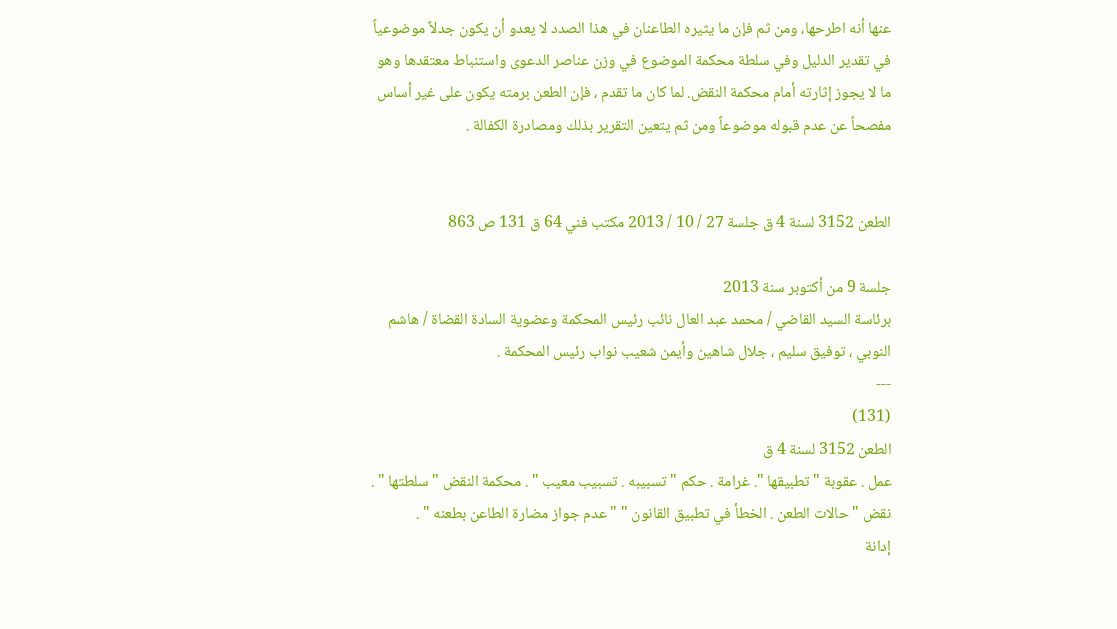عنها أنه اطرحها، ومن ثم فإن ما يثيره الطاعنان في هذا الصدد لا يعدو أن يكون جدلاً موضوعياً في تقدير الدليل وفي سلطة محكمة الموضوع في وزن عناصر الدعوى واستنباط معتقدها وهو ما لا يجوز إثارته أمام محكمة النقض. لما كان ما تقدم ، فإن الطعن برمته يكون على غير أساس مفصحاً عن عدم قبوله موضوعاً ومن ثم يتعين التقرير بذلك ومصادرة الكفالة .


الطعن 3152 لسنة 4 ق جلسة 27 / 10 / 2013 مكتب فني 64 ق 131 ص 863

جلسة 9 من أكتوبر سنة 2013
برئاسة السيد القاضي / محمد عبد العال نائب رئيس المحكمة وعضوية السادة القضاة / هاشم النوبي ، توفيق سليم ، جلال شاهين وأيمن شعيب نواب رئيس المحكمة .
---
(131)
الطعن 3152 لسنة 4 ق
عمل . عقوبة " تطبيقها ". غرامة . حكم " تسبيبه . تسبيب معيب " . محكمة النقض " سلطتها " . نقض " حالات الطعن . الخطأ في تطبيق القانون " " عدم جواز مضارة الطاعن بطعنه " .
إدانة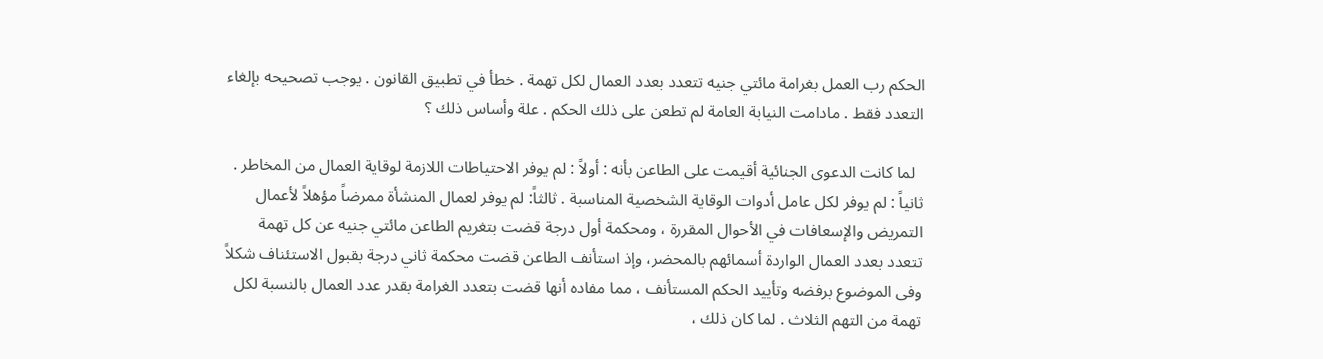الحكم رب العمل بغرامة مائتي جنيه تتعدد بعدد العمال لكل تهمة . خطأ في تطبيق القانون . يوجب تصحيحه بإلغاء التعدد فقط . مادامت النيابة العامة لم تطعن على ذلك الحكم . علة وأساس ذلك ؟

  لما كانت الدعوى الجنائية أقيمت على الطاعن بأنه : أولاً : لم يوفر الاحتياطات اللازمة لوقاية العمال من المخاطر . ثانياً : لم يوفر لكل عامل أدوات الوقاية الشخصية المناسبة . ثالثاً: لم يوفر لعمال المنشأة ممرضاً مؤهلاً لأعمال التمريض والإسعافات في الأحوال المقررة ، ومحكمة أول درجة قضت بتغريم الطاعن مائتي جنيه عن كل تهمة تتعدد بعدد العمال الواردة أسمائهم بالمحضر، وإذ استأنف الطاعن قضت محكمة ثاني درجة بقبول الاستئناف شكلاً وفى الموضوع برفضه وتأييد الحكم المستأنف ، مما مفاده أنها قضت بتعدد الغرامة بقدر عدد العمال بالنسبة لكل تهمة من التهم الثلاث . لما كان ذلك ،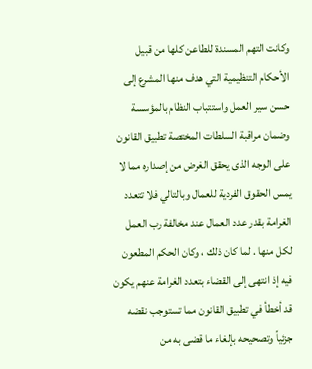وكانت التهم المسندة للطاعن كلها من قبيل الأحكام التنظيمية التي هدف منها المشرع إلى حسن سير العمل واستتباب النظام بالمؤسسة وضمان مراقبة السلطات المختصة تطبيق القانون على الوجه الذى يحقق الغرض من إصداره مما لا يمس الحقوق الفردية للعمال وبالتالي فلا تتعدد الغرامة بقدر عدد العمال عند مخالفة رب العمل لكل منها . لما كان ذلك ، وكان الحكم المطعون فيه إذ انتهى إلى القضاء بتعدد الغرامة عنهم يكون قد أخطأ في تطبيق القانون مما تستوجب نقضه جزئياً وتصحيحه بإلغاء ما قضى به من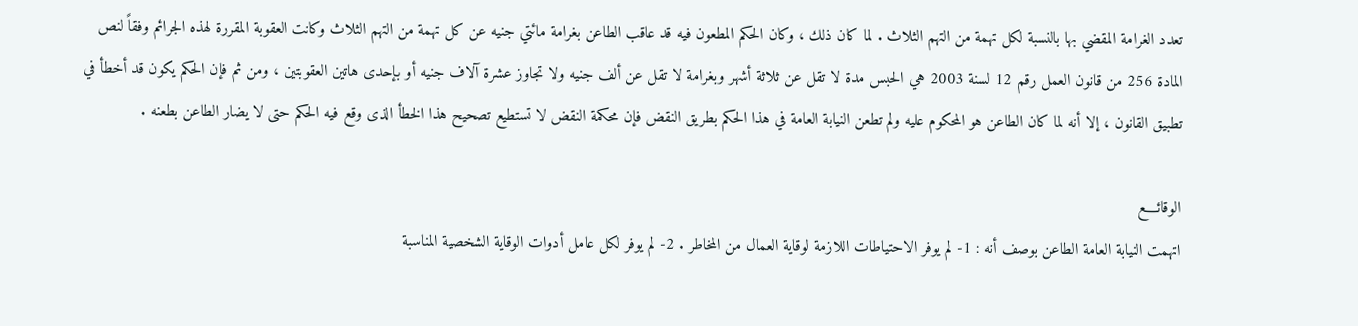تعدد الغرامة المقضي بها بالنسبة لكل تهمة من التهم الثلاث . لما كان ذلك ، وكان الحكم المطعون فيه قد عاقب الطاعن بغرامة مائتي جنيه عن كل تهمة من التهم الثلاث وكانت العقوبة المقررة لهذه الجرائم وفقاً لنص المادة 256 من قانون العمل رقم 12 لسنة 2003 هي الحبس مدة لا تقل عن ثلاثة أشهر وبغرامة لا تقل عن ألف جنيه ولا تجاوز عشرة آلاف جنيه أو بإحدى هاتين العقوبتين ، ومن ثم فإن الحكم يكون قد أخطأ في تطبيق القانون ، إلا أنه لما كان الطاعن هو المحكوم عليه ولم تطعن النيابة العامة في هذا الحكم بطريق النقض فإن محكمة النقض لا تستطيع تصحيح هذا الخطأ الذى وقع فيه الحكم حتى لا يضار الطاعن بطعنه .

الوقائــــع
اتهمت النيابة العامة الطاعن بوصف أنه : 1- لم يوفر الاحتياطات اللازمة لوقاية العمال من المخاطر . 2- لم يوفر لكل عامل أدوات الوقاية الشخصية المناسبة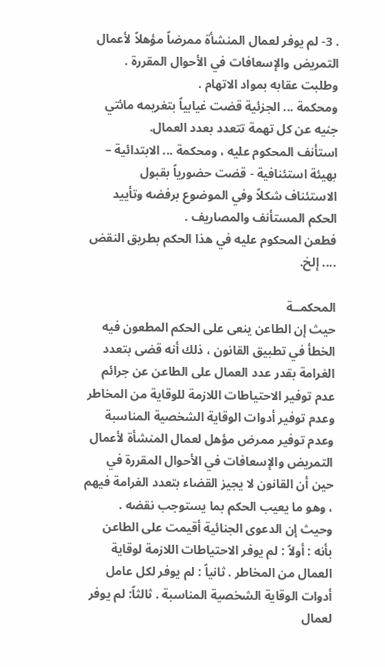. 3- لم يوفر لعمال المنشأة ممرضاً مؤهلاً لأعمال التمريض والإسعافات في الأحوال المقررة . وطلبت عقابه بمواد الاتهام .
ومحكمة ... الجزئية قضت غيابياً بتغريمه مائتي جنيه عن كل تهمة تتعدد بعدد العمال.
استأنف المحكوم عليه ، ومحكمة ... الابتدائية – بهيئة استئنافية - قضت حضورياً بقبول الاستئناف شكلاً وفي الموضوع برفضه وتأييد الحكم المستأنف والمصاريف .
فطعن المحكوم عليه في هذا الحكم بطريق النقض .... إلخ.

المحكمــة
حيث إن الطاعن ينعى على الحكم المطعون فيه الخطأ في تطبيق القانون ، ذلك أنه قضى بتعدد الغرامة بقدر عدد العمال على الطاعن عن جرائم عدم توفير الاحتياطات اللازمة للوقاية من المخاطر وعدم توفير أدوات الوقاية الشخصية المناسبة وعدم توفير ممرض مؤهل لعمال المنشأة لأعمال التمريض والإسعافات في الأحوال المقررة في حين أن القانون لا يجيز القضاء بتعدد الغرامة فيهم ، وهو ما يعيب الحكم بما يستوجب نقضه .
وحيث إن الدعوى الجنائية أقيمت على الطاعن بأنه : أولاً : لم يوفر الاحتياطات اللازمة لوقاية العمال من المخاطر . ثانياً : لم يوفر لكل عامل أدوات الوقاية الشخصية المناسبة . ثالثاً: لم يوفر لعمال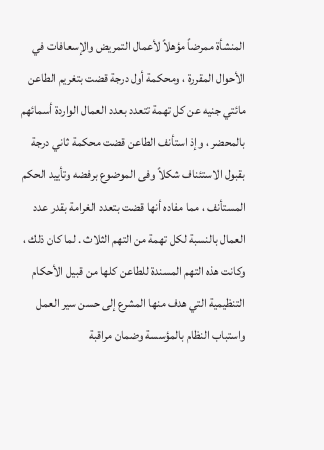المنشأة ممرضاً مؤهلاً لأعمال التمريض والإسعافات في الأحوال المقررة ، ومحكمة أول درجة قضت بتغريم الطاعن مائتي جنيه عن كل تهمة تتعدد بعدد العمال الواردة أسمائهم بالمحضر ، وإذ استأنف الطاعن قضت محكمة ثاني درجة بقبول الاستئناف شكلاً وفى الموضوع برفضه وتأييد الحكم المستأنف ، مما مفاده أنها قضت بتعدد الغرامة بقدر عدد العمال بالنسبة لكل تهمة من التهم الثلاث . لما كان ذلك ، وكانت هذه التهم المسندة للطاعن كلها من قبيل الأحكام التنظيمية التي هدف منها المشرع إلى حسن سير العمل واستباب النظام بالمؤسسة وضمان مراقبة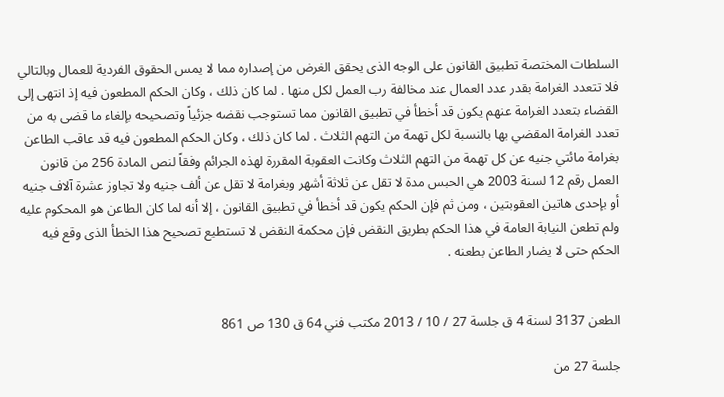السلطات المختصة تطبيق القانون على الوجه الذى يحقق الغرض من إصداره مما لا يمس الحقوق الفردية للعمال وبالتالي فلا تتعدد الغرامة بقدر عدد العمال عند مخالفة رب العمل لكل منها . لما كان ذلك ، وكان الحكم المطعون فيه إذ انتهى إلى القضاء بتعدد الغرامة عنهم يكون قد أخطأ في تطبيق القانون مما تستوجب نقضه جزئياً وتصحيحه بإلغاء ما قضى به من تعدد الغرامة المقضي بها بالنسبة لكل تهمة من التهم الثلاث . لما كان ذلك ، وكان الحكم المطعون فيه قد عاقب الطاعن بغرامة مائتي جنيه عن كل تهمة من التهم الثلاث وكانت العقوبة المقررة لهذه الجرائم وفقاً لنص المادة 256 من قانون العمل رقم 12 لسنة 2003 هي الحبس مدة لا تقل عن ثلاثة أشهر وبغرامة لا تقل عن ألف جنيه ولا تجاوز عشرة آلاف جنيه أو بإحدى هاتين العقوبتين ، ومن ثم فإن الحكم يكون قد أخطأ في تطبيق القانون ، إلا أنه لما كان الطاعن هو المحكوم عليه ولم تطعن النيابة العامة في هذا الحكم بطريق النقض فإن محكمة النقض لا تستطيع تصحيح هذا الخطأ الذى وقع فيه الحكم حتى لا يضار الطاعن بطعنه .


الطعن 3137 لسنة 4 ق جلسة 27 / 10 / 2013 مكتب فني 64 ق 130 ص 861

جلسة 27 من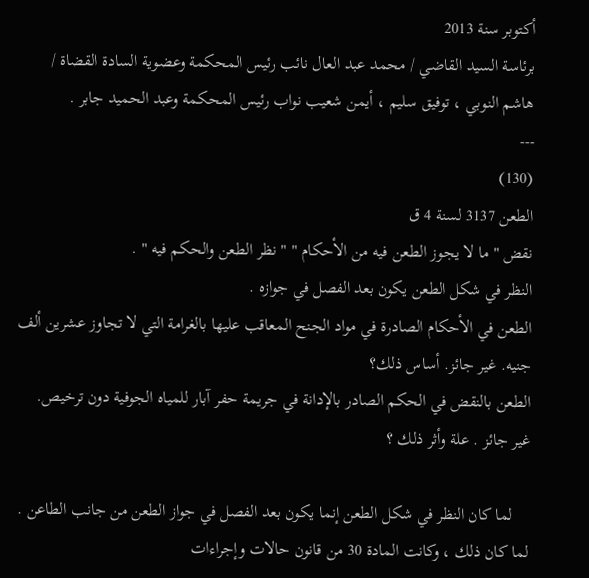أكتوبر سنة 2013
برئاسة السيد القاضي / محمد عبد العال نائب رئيس المحكمة وعضوية السادة القضاة / هاشم النوبي ، توفيق سليم ، أيمن شعيب نواب رئيس المحكمة وعبد الحميد جابر .
---
(130)
الطعن 3137 لسنة 4 ق
نقض " ما لا يجوز الطعن فيه من الأحكام " " نظر الطعن والحكم فيه " .
النظر في شكل الطعن يكون بعد الفصل في جوازه .
الطعن في الأحكام الصادرة في مواد الجنح المعاقب عليها بالغرامة التي لا تجاوز عشرين ألف جنيه. غير جائز. أساس ذلك؟
الطعن بالنقض في الحكم الصادر بالإدانة في جريمة حفر آبار للمياه الجوفية دون ترخيص. غير جائز . علة وأثر ذلك ؟

    لما كان النظر في شكل الطعن إنما يكون بعد الفصل في جواز الطعن من جانب الطاعن . لما كان ذلك ، وكانت المادة 30 من قانون حالات وإجراءات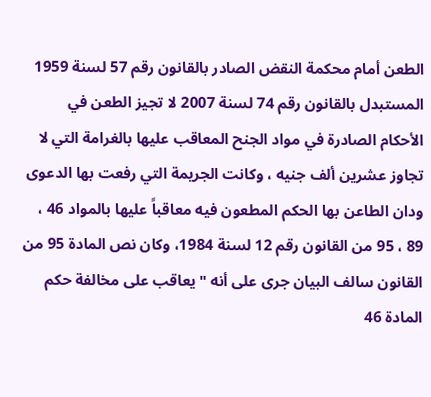الطعن أمام محكمة النقض الصادر بالقانون رقم 57 لسنة 1959 المستبدل بالقانون رقم 74 لسنة 2007 لا تجيز الطعن في الأحكام الصادرة في مواد الجنح المعاقب عليها بالغرامة التي لا تجاوز عشرين ألف جنيه ، وكانت الجريمة التي رفعت بها الدعوى ودان الطاعن بها الحكم المطعون فيه معاقباً عليها بالمواد 46 ، 89 ، 95 من القانون رقم 12 لسنة 1984، وكان نص المادة 95 من القانون سالف البيان جرى على أنه " يعاقب على مخالفة حكم المادة 46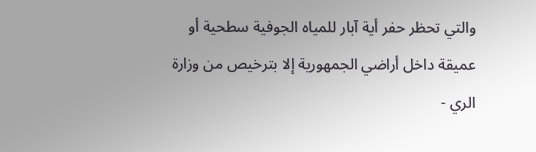والتي تحظر حفر أية آبار للمياه الجوفية سطحية أو عميقة داخل أراضي الجمهورية إلا بترخيص من وزارة الري -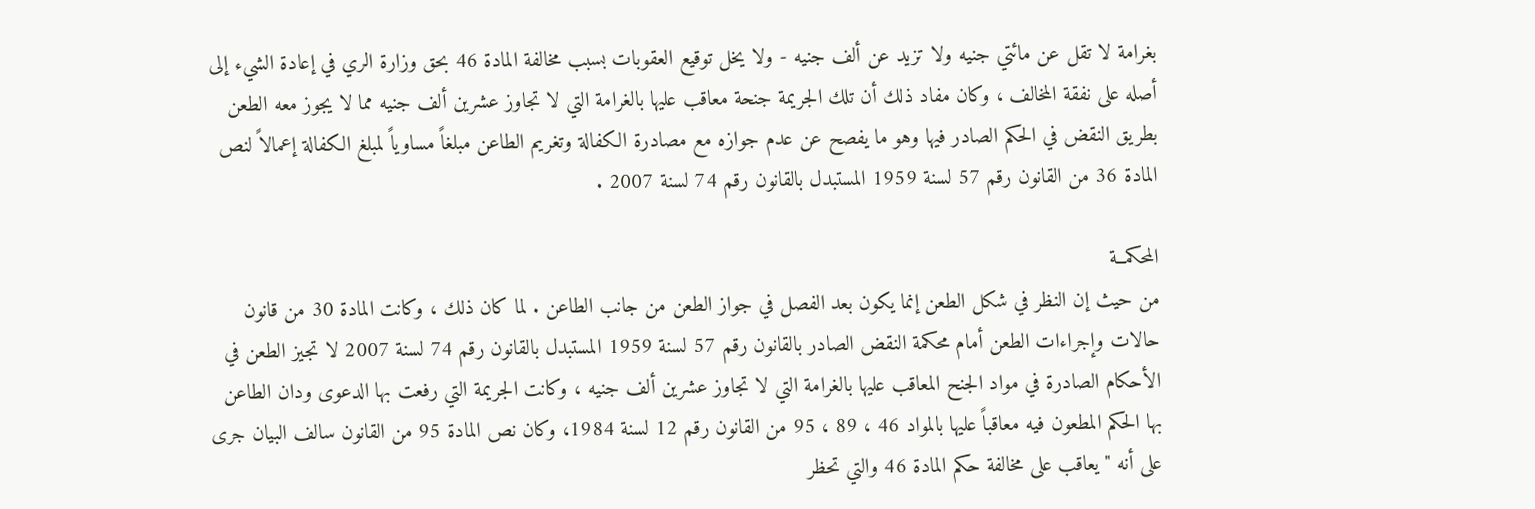بغرامة لا تقل عن مائتي جنيه ولا تزيد عن ألف جنيه - ولا يخل توقيع العقوبات بسبب مخالفة المادة 46 بحق وزارة الري في إعادة الشيء إلى أصله على نفقة المخالف ، وكان مفاد ذلك أن تلك الجريمة جنحة معاقب عليها بالغرامة التي لا تجاوز عشرين ألف جنيه مما لا يجوز معه الطعن بطريق النقض في الحكم الصادر فيها وهو ما يفصح عن عدم جوازه مع مصادرة الكفالة وتغريم الطاعن مبلغاً مساوياً لمبلغ الكفالة إعمالاً لنص المادة 36 من القانون رقم 57 لسنة 1959 المستبدل بالقانون رقم 74 لسنة 2007 .

المحكمــة
من حيث إن النظر في شكل الطعن إنما يكون بعد الفصل في جواز الطعن من جانب الطاعن . لما كان ذلك ، وكانت المادة 30 من قانون حالات وإجراءات الطعن أمام محكمة النقض الصادر بالقانون رقم 57 لسنة 1959 المستبدل بالقانون رقم 74 لسنة 2007 لا تجيز الطعن في الأحكام الصادرة في مواد الجنح المعاقب عليها بالغرامة التي لا تجاوز عشرين ألف جنيه ، وكانت الجريمة التي رفعت بها الدعوى ودان الطاعن بها الحكم المطعون فيه معاقباً عليها بالمواد 46 ، 89 ، 95 من القانون رقم 12 لسنة 1984، وكان نص المادة 95 من القانون سالف البيان جرى على أنه " يعاقب على مخالفة حكم المادة 46 والتي تحظر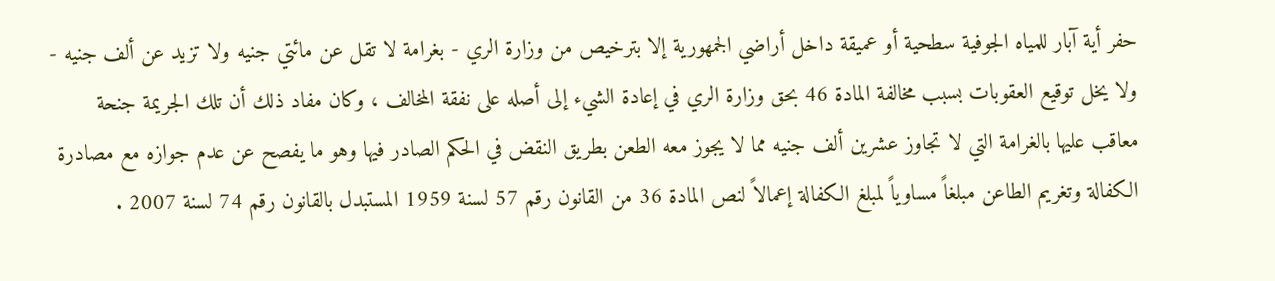حفر أية آبار للمياه الجوفية سطحية أو عميقة داخل أراضي الجمهورية إلا بترخيص من وزارة الري - بغرامة لا تقل عن مائتي جنيه ولا تزيد عن ألف جنيه - ولا يخل توقيع العقوبات بسبب مخالفة المادة 46 بحق وزارة الري في إعادة الشيء إلى أصله على نفقة المخالف ، وكان مفاد ذلك أن تلك الجريمة جنحة معاقب عليها بالغرامة التي لا تجاوز عشرين ألف جنيه مما لا يجوز معه الطعن بطريق النقض في الحكم الصادر فيها وهو ما يفصح عن عدم جوازه مع مصادرة الكفالة وتغريم الطاعن مبلغاً مساوياً لمبلغ الكفالة إعمالاً لنص المادة 36 من القانون رقم 57 لسنة 1959 المستبدل بالقانون رقم 74 لسنة 2007 .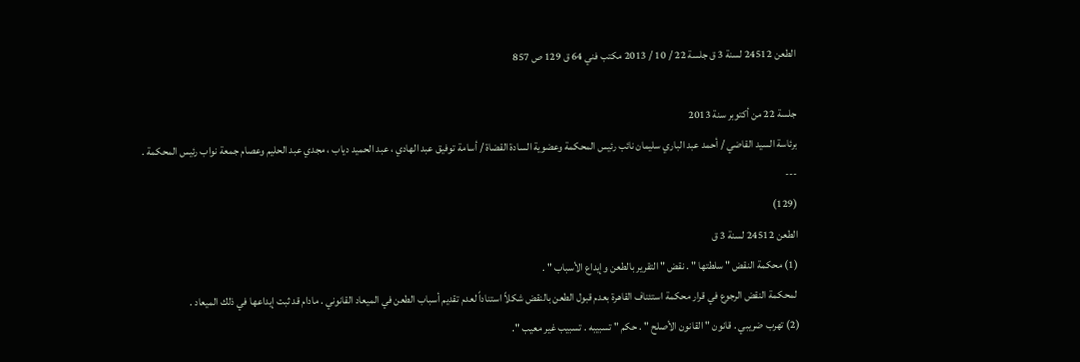الطعن 24512 لسنة 3 ق جلسة 22 / 10 / 2013 مكتب فني 64 ق 129 ص 857

جلسة 22 من أكتوبر سنة 2013
برئاسة السيد القاضي / أحمد عبد الباري سليمان نائب رئيس المحكمة وعضوية السادة القضاة / أسامة توفيق عبد الهادي ، عبد الحميد دياب ، مجدي عبد الحليم وعصام جمعة نواب رئيس المحكمة .
---
(129)
الطعن 24512 لسنة 3 ق
(1) محكمة النقض " سلطتها " . نقض " التقرير بالطعن وإيداع الأسباب " .
 لمحكمة النقض الرجوع في قرار محكمة استئناف القاهرة بعدم قبول الطعن بالنقض شكلاً استناداً لعدم تقديم أسباب الطعن في الميعاد القانوني . مادام قد ثبت إيداعها في ذلك الميعاد .
(2) تهرب ضريبي . قانون " القانون الأصلح " . حكم " تسبيبه . تسبيب غير معيب ".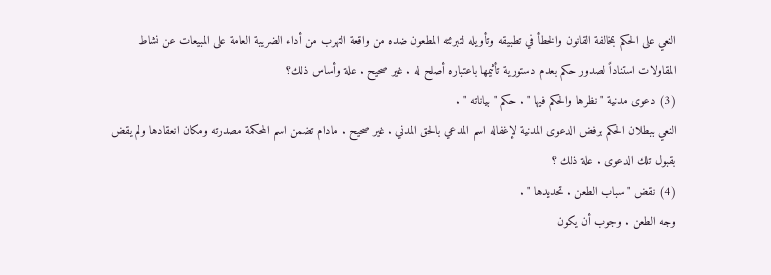النعي على الحكم بمخالفة القانون والخطأ في تطبيقه وتأويله لتبرئته المطعون ضده من واقعة التهرب من أداء الضريبة العامة على المبيعات عن نشاط المقاولات استناداً لصدور حكم بعدم دستورية تأثيمها باعتباره أصلح له . غير صحيح . علة وأساس ذلك؟
(3) دعوى مدنية " نظرها والحكم فيها " . حكم "بياناته " .
النعي ببطلان الحكم برفض الدعوى المدنية لإغفاله اسم المدعي بالحق المدني . غير صحيح . مادام تضمن اسم المحكمة مصدرته ومكان انعقادها ولم يقض بقبول تلك الدعوى . علة ذلك ؟
(4) نقض "سباب الطعن . تحديدها " .
وجه الطعن . وجوب أن يكون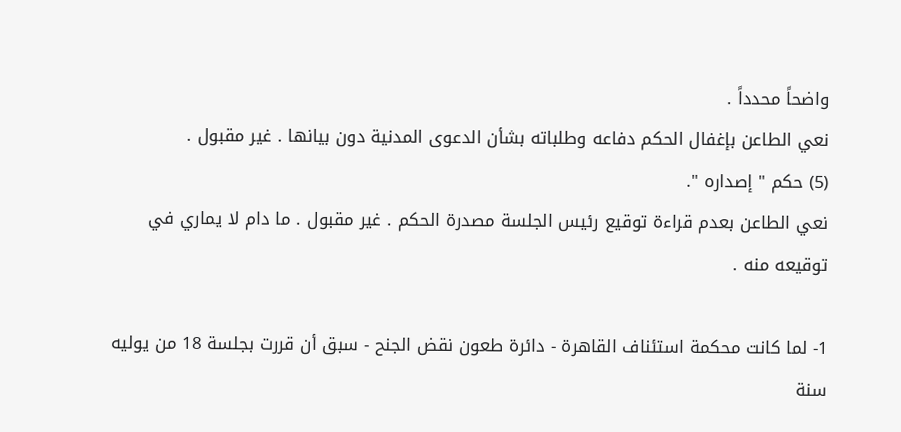واضحاً محدداً .
نعي الطاعن بإغفال الحكم دفاعه وطلباته بشأن الدعوى المدنية دون بيانها . غير مقبول .
(5) حكم " إصداره ".
نعي الطاعن بعدم قراءة توقيع رئيس الجلسة مصدرة الحكم . غير مقبول . ما دام لا يماري في توقيعه منه .

1- لما كانت محكمة استئناف القاهرة - دائرة طعون نقض الجنح - سبق أن قررت بجلسة 18 من يوليه سنة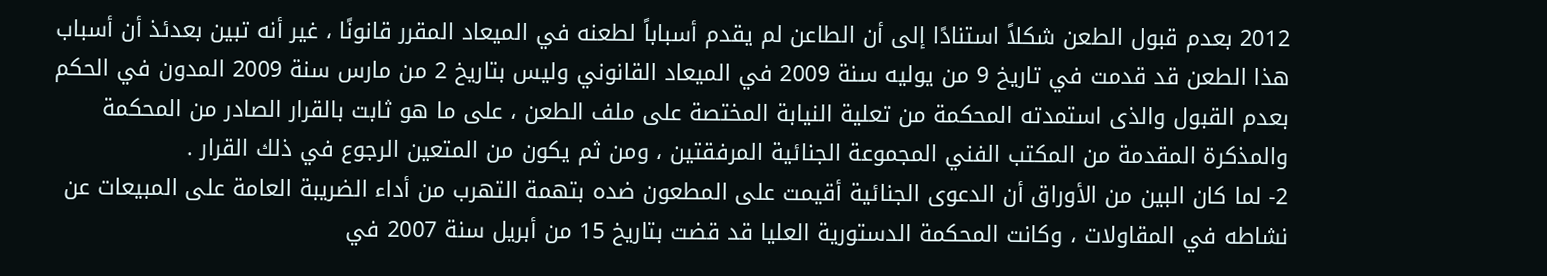2012 بعدم قبول الطعن شكلاً استنادًا إلى أن الطاعن لم يقدم أسباباً لطعنه في الميعاد المقرر قانونًا ، غير أنه تبين بعدئذ أن أسباب هذا الطعن قد قدمت في تاريخ 9 من يوليه سنة 2009 في الميعاد القانوني وليس بتاريخ 2 من مارس سنة 2009 المدون في الحكم بعدم القبول والذى استمدته المحكمة من تعلية النيابة المختصة على ملف الطعن ، على ما هو ثابت بالقرار الصادر من المحكمة والمذكرة المقدمة من المكتب الفني المجموعة الجنائية المرفقتين ، ومن ثم يكون من المتعين الرجوع في ذلك القرار .
2- لما كان البين من الأوراق أن الدعوى الجنائية أقيمت على المطعون ضده بتهمة التهرب من أداء الضريبة العامة على المبيعات عن نشاطه في المقاولات ، وكانت المحكمة الدستورية العليا قد قضت بتاريخ 15 من أبريل سنة 2007 في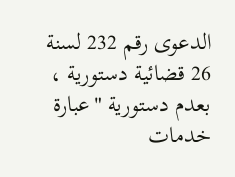الدعوى رقم 232 لسنة 26 قضائية دستورية ، بعدم دستورية "عبارة خدمات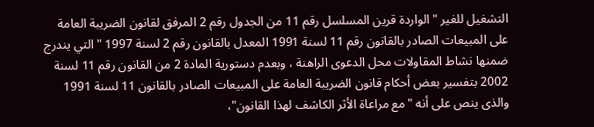التشغيل للغير " الواردة قرين المسلسل رقم 11 من الجدول رقم 2 المرفق لقانون الضريبة العامة على المبيعات الصادر بالقانون رقم 11 لسنة 1991 المعدل بالقانون رقم 2 لسنة 1997 " التي يندرج ضمنها نشاط المقاولات محل الدعوى الراهنة ، وبعدم دستورية المادة 2 من القانون رقم 11 لسنة 2002 بتفسير بعض أحكام قانون الضريبة العامة على المبيعات الصادر بالقانون 11 لسنة 1991 والذى ينص على أنه " مع مراعاة الأثر الكاشف لهذا القانون"،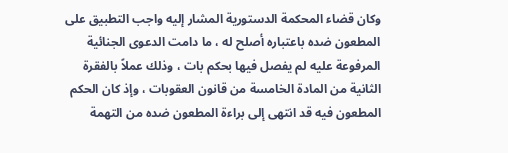وكان قضاء المحكمة الدستورية المشار إليه واجب التطبيق على المطعون ضده باعتباره أصلح له ، ما دامت الدعوى الجنائية المرفوعة عليه لم يفصل فيها بحكم بات ، وذلك عملاً بالفقرة الثانية من المادة الخامسة من قانون العقوبات ، وإذ كان الحكم المطعون فيه قد انتهى إلى براءة المطعون ضده من التهمة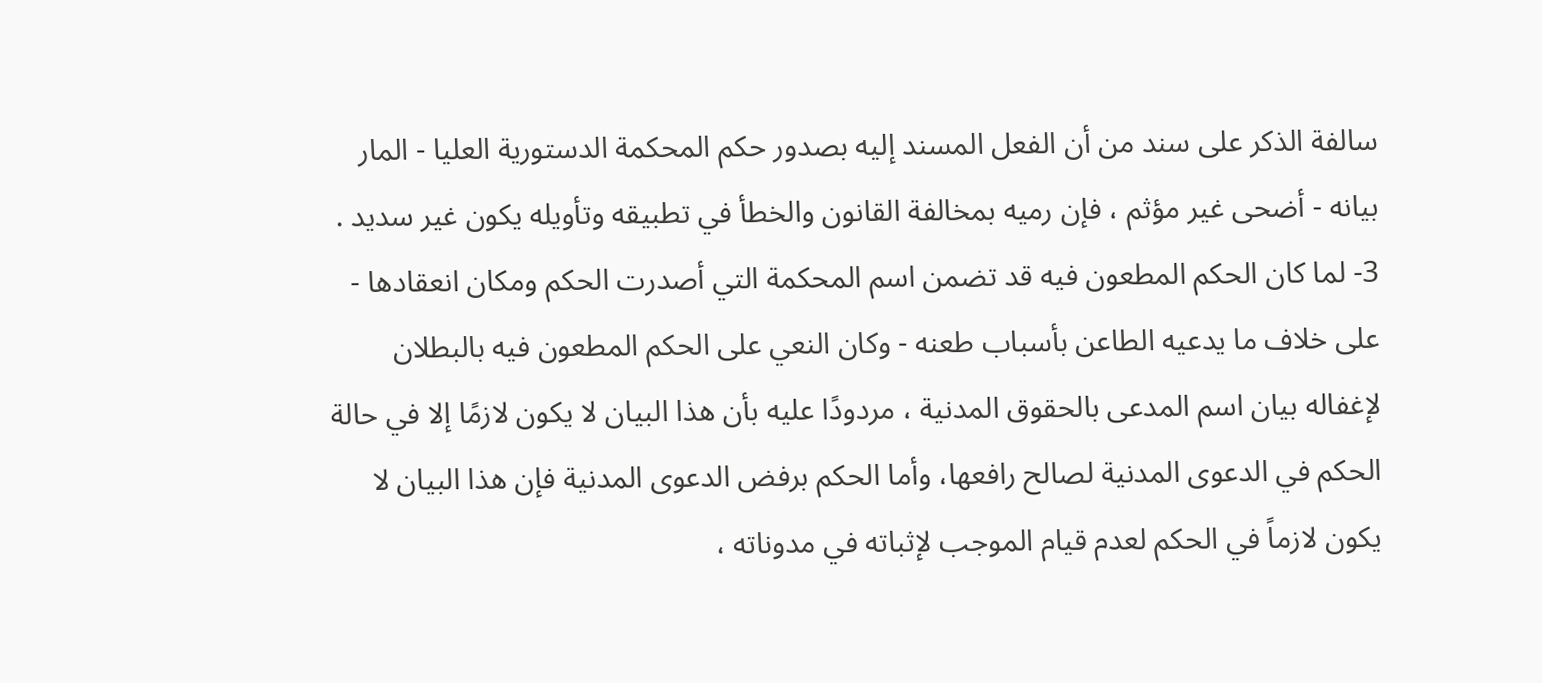سالفة الذكر على سند من أن الفعل المسند إليه بصدور حكم المحكمة الدستورية العليا - المار بيانه - أضحى غير مؤثم ، فإن رميه بمخالفة القانون والخطأ في تطبيقه وتأويله يكون غير سديد .
3- لما كان الحكم المطعون فيه قد تضمن اسم المحكمة التي أصدرت الحكم ومكان انعقادها - على خلاف ما يدعيه الطاعن بأسباب طعنه - وكان النعي على الحكم المطعون فيه بالبطلان لإغفاله بيان اسم المدعى بالحقوق المدنية ، مردودًا عليه بأن هذا البيان لا يكون لازمًا إلا في حالة الحكم في الدعوى المدنية لصالح رافعها، وأما الحكم برفض الدعوى المدنية فإن هذا البيان لا يكون لازماً في الحكم لعدم قيام الموجب لإثباته في مدوناته ،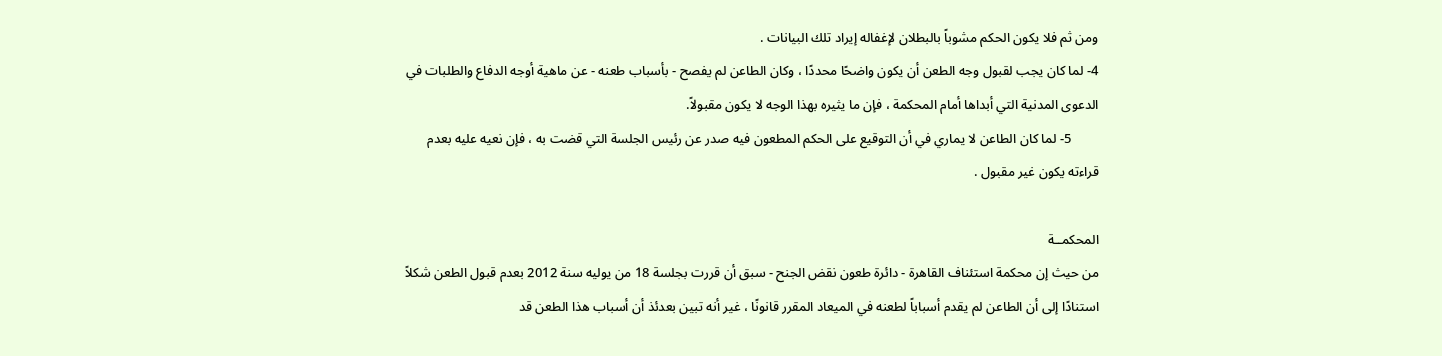ومن ثم فلا يكون الحكم مشوباً بالبطلان لإغفاله إيراد تلك البيانات .
4- لما كان يجب لقبول وجه الطعن أن يكون واضحًا محددًا ، وكان الطاعن لم يفصح - بأسباب طعنه - عن ماهية أوجه الدفاع والطلبات في الدعوى المدنية التي أبداها أمام المحكمة ، فإن ما يثيره بهذا الوجه لا يكون مقبولاً.
        5- لما كان الطاعن لا يماري في أن التوقيع على الحكم المطعون فيه صدر عن رئيس الجلسة التي قضت به ، فإن نعيه عليه بعدم قراءته يكون غير مقبول .

المحكمــة
من حيث إن محكمة استئناف القاهرة - دائرة طعون نقض الجنح - سبق أن قررت بجلسة 18 من يوليه سنة 2012 بعدم قبول الطعن شكلاً استنادًا إلى أن الطاعن لم يقدم أسباباً لطعنه في الميعاد المقرر قانونًا ، غير أنه تبين بعدئذ أن أسباب هذا الطعن قد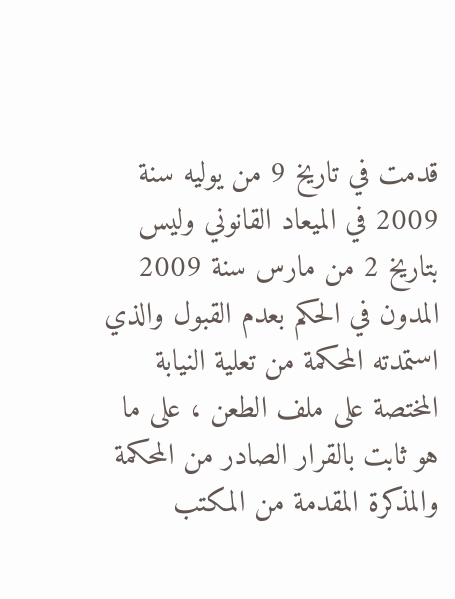قدمت في تاريخ 9 من يوليه سنة 2009 في الميعاد القانوني وليس بتاريخ 2 من مارس سنة 2009 المدون في الحكم بعدم القبول والذي استمدته المحكمة من تعلية النيابة المختصة على ملف الطعن ، على ما هو ثابت بالقرار الصادر من المحكمة والمذكرة المقدمة من المكتب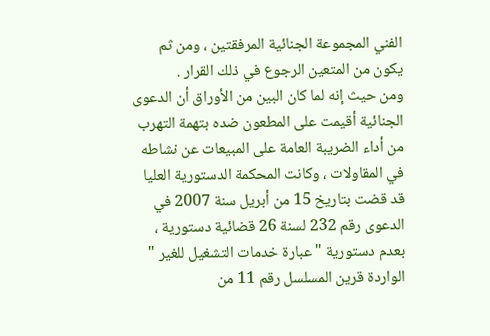الفني المجموعة الجنائية المرفقتين ، ومن ثم يكون من المتعين الرجوع في ذلك القرار .
ومن حيث إنه لما كان البين من الأوراق أن الدعوى الجنائية أقيمت على المطعون ضده بتهمة التهرب من أداء الضريبة العامة على المبيعات عن نشاطه في المقاولات ، وكانت المحكمة الدستورية العليا قد قضت بتاريخ 15 من أبريل سنة 2007 في الدعوى رقم 232 لسنة 26 قضائية دستورية ، بعدم دستورية " عبارة خدمات التشغيل للغير " الواردة قرين المسلسل رقم 11 من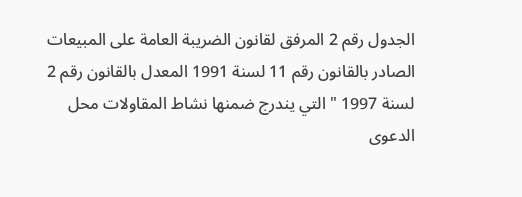الجدول رقم 2 المرفق لقانون الضريبة العامة على المبيعات الصادر بالقانون رقم 11 لسنة 1991 المعدل بالقانون رقم 2 لسنة 1997 " التي يندرج ضمنها نشاط المقاولات محل الدعوى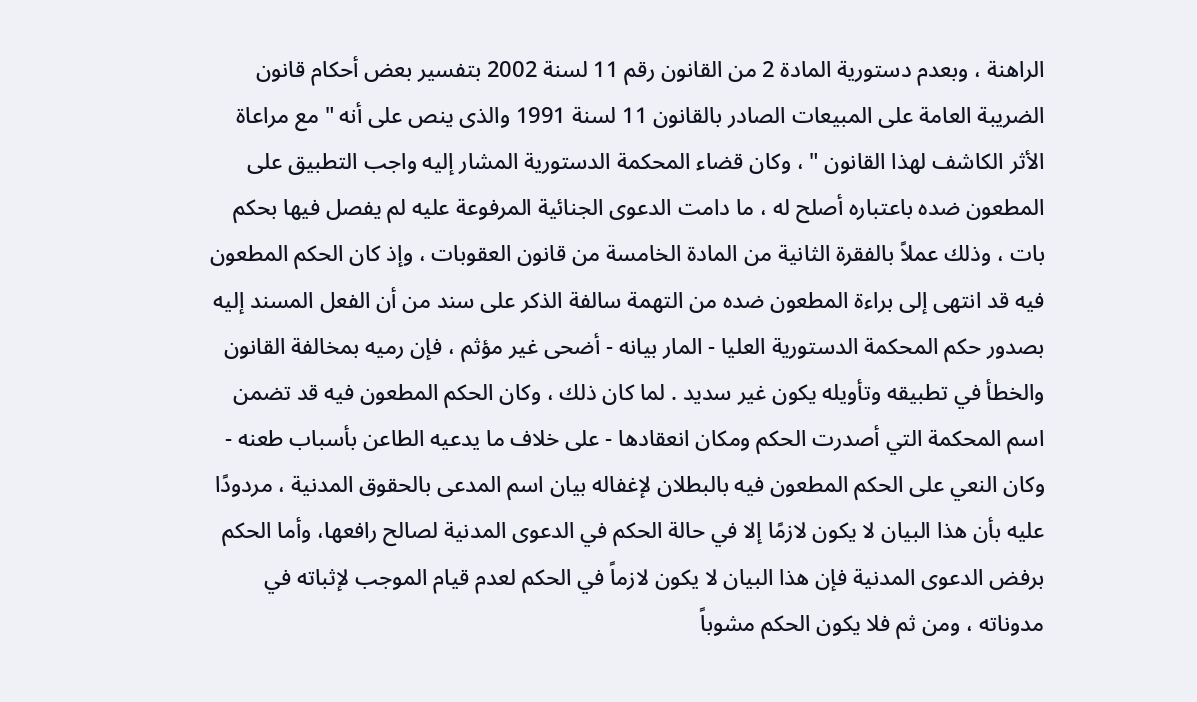الراهنة ، وبعدم دستورية المادة 2 من القانون رقم 11 لسنة 2002 بتفسير بعض أحكام قانون الضريبة العامة على المبيعات الصادر بالقانون 11 لسنة 1991 والذى ينص على أنه " مع مراعاة الأثر الكاشف لهذا القانون " ، وكان قضاء المحكمة الدستورية المشار إليه واجب التطبيق على المطعون ضده باعتباره أصلح له ، ما دامت الدعوى الجنائية المرفوعة عليه لم يفصل فيها بحكم بات ، وذلك عملاً بالفقرة الثانية من المادة الخامسة من قانون العقوبات ، وإذ كان الحكم المطعون فيه قد انتهى إلى براءة المطعون ضده من التهمة سالفة الذكر على سند من أن الفعل المسند إليه بصدور حكم المحكمة الدستورية العليا - المار بيانه - أضحى غير مؤثم ، فإن رميه بمخالفة القانون والخطأ في تطبيقه وتأويله يكون غير سديد . لما كان ذلك ، وكان الحكم المطعون فيه قد تضمن اسم المحكمة التي أصدرت الحكم ومكان انعقادها - على خلاف ما يدعيه الطاعن بأسباب طعنه - وكان النعي على الحكم المطعون فيه بالبطلان لإغفاله بيان اسم المدعى بالحقوق المدنية ، مردودًا عليه بأن هذا البيان لا يكون لازمًا إلا في حالة الحكم في الدعوى المدنية لصالح رافعها، وأما الحكم برفض الدعوى المدنية فإن هذا البيان لا يكون لازماً في الحكم لعدم قيام الموجب لإثباته في مدوناته ، ومن ثم فلا يكون الحكم مشوباً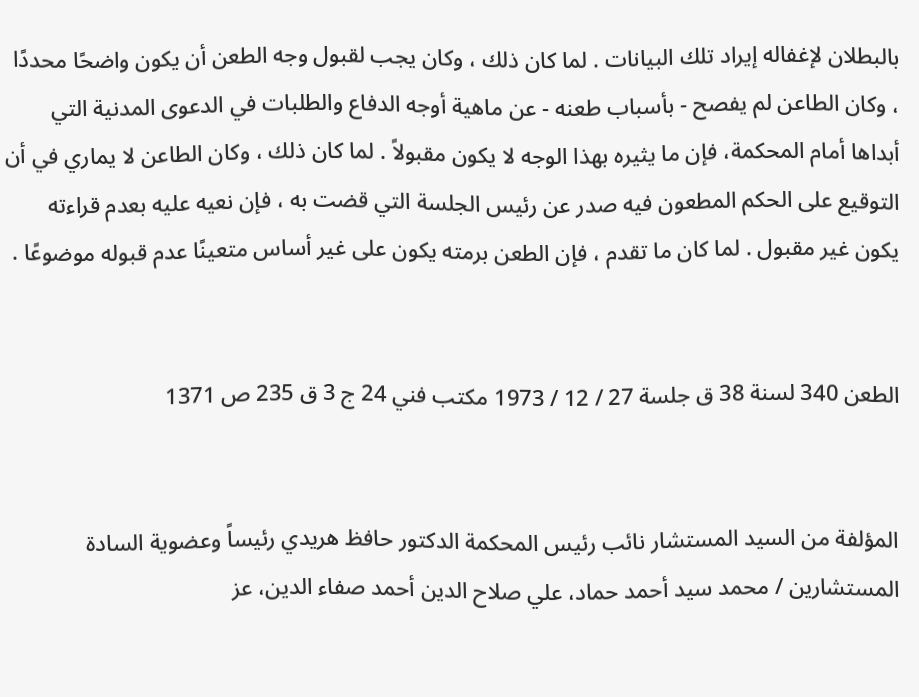بالبطلان لإغفاله إيراد تلك البيانات . لما كان ذلك ، وكان يجب لقبول وجه الطعن أن يكون واضحًا محددًا ، وكان الطاعن لم يفصح - بأسباب طعنه - عن ماهية أوجه الدفاع والطلبات في الدعوى المدنية التي أبداها أمام المحكمة، فإن ما يثيره بهذا الوجه لا يكون مقبولاً . لما كان ذلك ، وكان الطاعن لا يماري في أن التوقيع على الحكم المطعون فيه صدر عن رئيس الجلسة التي قضت به ، فإن نعيه عليه بعدم قراءته يكون غير مقبول . لما كان ما تقدم ، فإن الطعن برمته يكون على غير أساس متعينًا عدم قبوله موضوعًا .


الطعن 340 لسنة 38 ق جلسة 27 / 12 / 1973 مكتب فني 24 ج 3 ق 235 ص 1371


المؤلفة من السيد المستشار نائب رئيس المحكمة الدكتور حافظ هريدي رئيساً وعضوية السادة المستشارين / محمد سيد أحمد حماد، علي صلاح الدين أحمد صفاء الدين، عز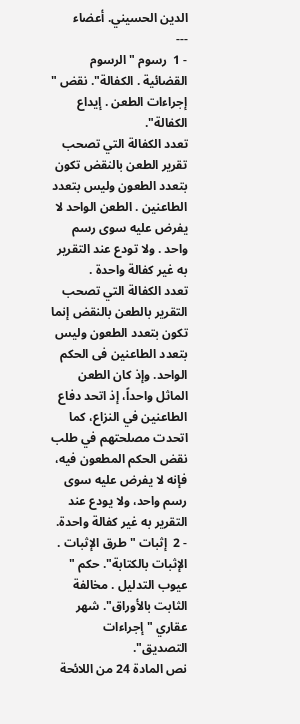الدين الحسيني. أعضاء
---
- 1  رسوم "الرسوم القضائية . الكفالة". نقض " إجراءات الطعن . إيداع الكفالة".
تعدد الكفالة التي تصحب تقرير الطعن بالنقض تكون بتعدد الطعون وليس بتعدد الطاعنين . الطعن الواحد لا يفرض عليه سوى رسم واحد . ولا تودع عند التقرير به غير كفالة واحدة .
تعدد الكفالة التي تصحب التقرير بالطعن بالنقض إنما تكون بتعدد الطعون وليس بتعدد الطاعنين فى الحكم الواحد. وإذ كان الطعن الماثل واحداً، إذ اتحد دفاع الطاعنين في النزاع، كما اتحدت مصلحتهم في طلب نقض الحكم المطعون فيه، فإنه لا يفرض عليه سوى رسم واحد، ولا يودع عند التقرير به غير كفالة واحدة.
- 2  إثبات " طرق الإثبات . الإثبات بالكتابة". حكم " عيوب التدليل . مخالفة الثابت بالأوراق". شهر عقاري " إجراءات التصديق".
نص المادة 24 من اللائحة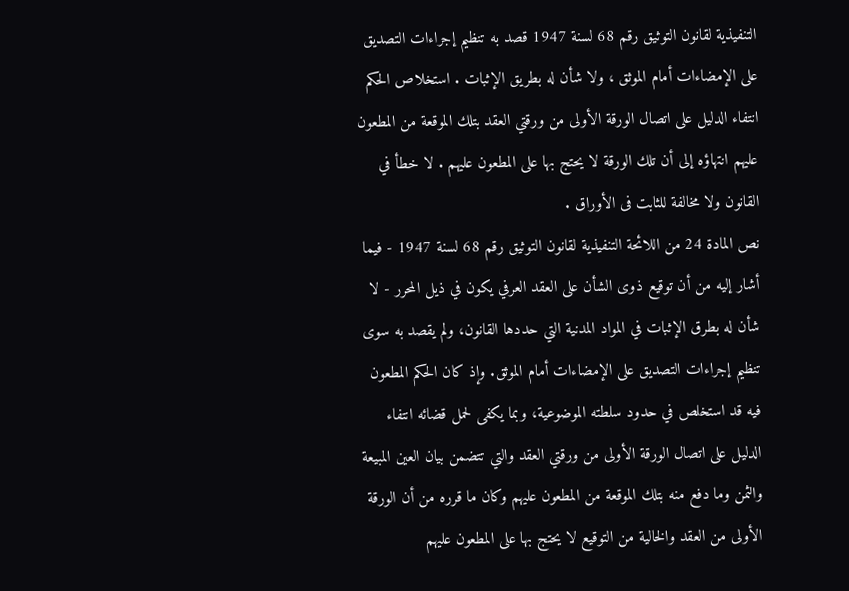التنفيذية لقانون التوثيق رقم 68 لسنة 1947 قصد به تنظيم إجراءات التصديق على الإمضاءات أمام الموثق ، ولا شأن له بطريق الإثبات . استخلاص الحكم انتفاء الدليل على اتصال الورقة الأولى من ورقتي العقد بتلك الموقعة من المطعون عليهم انتهاؤه إلى أن تلك الورقة لا يحتج بها على المطعون عليهم . لا خطأ في القانون ولا مخالفة للثابت فى الأوراق .
نص المادة 24 من اللائحة التنفيذية لقانون التوثيق رقم 68 لسنة 1947 - فيما أشار إليه من أن توقيع ذوى الشأن على العقد العرفي يكون في ذيل المحرر - لا شأن له بطرق الإثبات في المواد المدنية التي حددها القانون، ولم يقصد به سوى تنظيم إجراءات التصديق على الإمضاءات أمام الموثق. وإذ كان الحكم المطعون فيه قد استخلص في حدود سلطته الموضوعية، وبما يكفى لحمل قضائه انتفاء الدليل على اتصال الورقة الأولى من ورقتي العقد والتي تتضمن بيان العين المبيعة والثمن وما دفع منه بتلك الموقعة من المطعون عليهم وكان ما قرره من أن الورقة الأولى من العقد والخالية من التوقيع لا يحتج بها على المطعون عليهم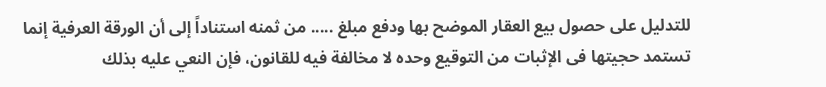للتدليل على حصول بيع العقار الموضح بها ودفع مبلغ ..... من ثمنه استناداً إلى أن الورقة العرفية إنما تستمد حجيتها فى الإثبات من التوقيع وحده لا مخالفة فيه للقانون، فإن النعي عليه بذلك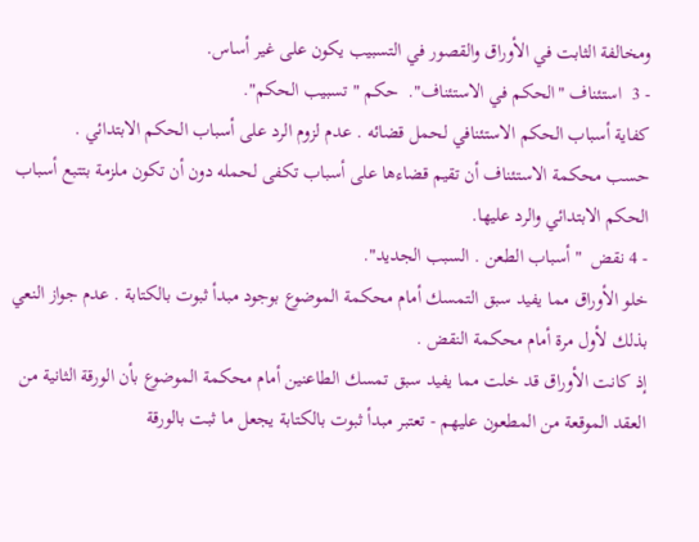ومخالفة الثابت في الأوراق والقصور في التسبيب يكون على غير أساس.
- 3  استئناف "الحكم في الاستئناف".  حكم " تسبيب الحكم".
كفاية أسباب الحكم الاستئنافي لحمل قضائه . عدم لزوم الرد على أسباب الحكم الابتدائي .
حسب محكمة الاستئناف أن تقيم قضاءها على أسباب تكفى لحمله دون أن تكون ملزمة بتتبع أسباب الحكم الابتدائي والرد عليها.
- 4 نقض  " أسباب الطعن . السبب الجديد".
خلو الأوراق مما يفيد سبق التمسك أمام محكمة الموضوع بوجود مبدأ ثبوت بالكتابة . عدم جواز النعي بذلك لأول مرة أمام محكمة النقض .
إذ كانت الأوراق قد خلت مما يفيد سبق تمسك الطاعنين أمام محكمة الموضوع بأن الورقة الثانية من العقد الموقعة من المطعون عليهم - تعتبر مبدأ ثبوت بالكتابة يجعل ما ثبت بالورقة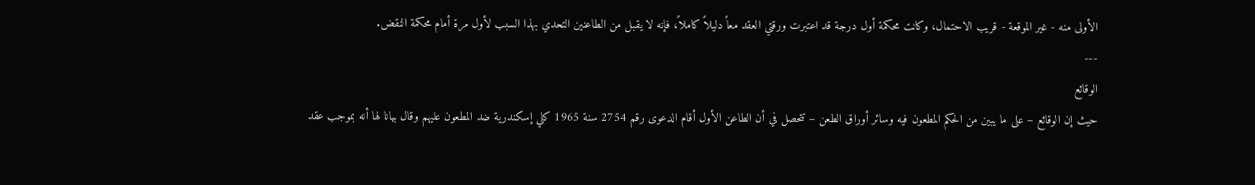الأولى منه - غير الموقعة - قريب الاحتمال، وكانت محكمة أول درجة قد اعتبرت ورقتي العقد معاً دليلاً كاملاً، فإنه لا يقبل من الطاعنين التحدي بهذا السبب لأول مرة أمام محكمة النقض.
---
الوقائع
حيث إن الوقائع – على ما يبين من الحكم المطعون فيه وسائر أوراق الطعن – تتحصل في أن الطاعن الأول أقام الدعوى رقم 2754 سنة 1965 كلي إسكندرية ضد المطعون عليهم وقال بيانا لها أنه بموجب عقد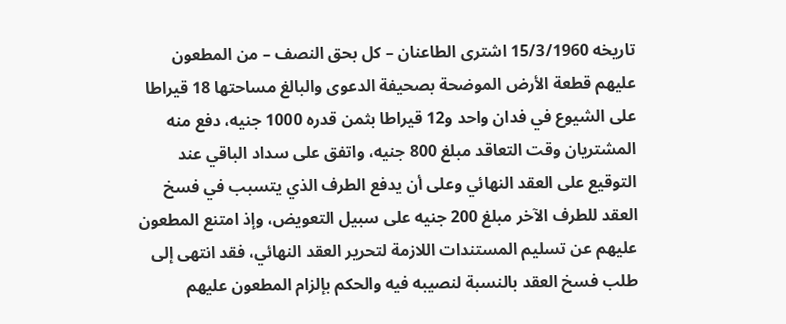تاريخه 15/3/1960 اشترى الطاعنان – كل بحق النصف – من المطعون عليهم قطعة الأرض الموضحة بصحيفة الدعوى والبالغ مساحتها 18 قيراطا على الشيوع في فدان واحد و12 قيراطا بثمن قدره 1000 جنيه، دفع منه المشتريان وقت التعاقد مبلغ 800 جنيه، واتفق على سداد الباقي عند التوقيع على العقد النهائي وعلى أن يدفع الطرف الذي يتسبب في فسخ العقد للطرف الآخر مبلغ 200 جنيه على سبيل التعويض، وإذ امتنع المطعون عليهم عن تسليم المستندات اللازمة لتحرير العقد النهائي، فقد انتهى إلى طلب فسخ العقد بالنسبة لنصيبه فيه والحكم بإلزام المطعون عليهم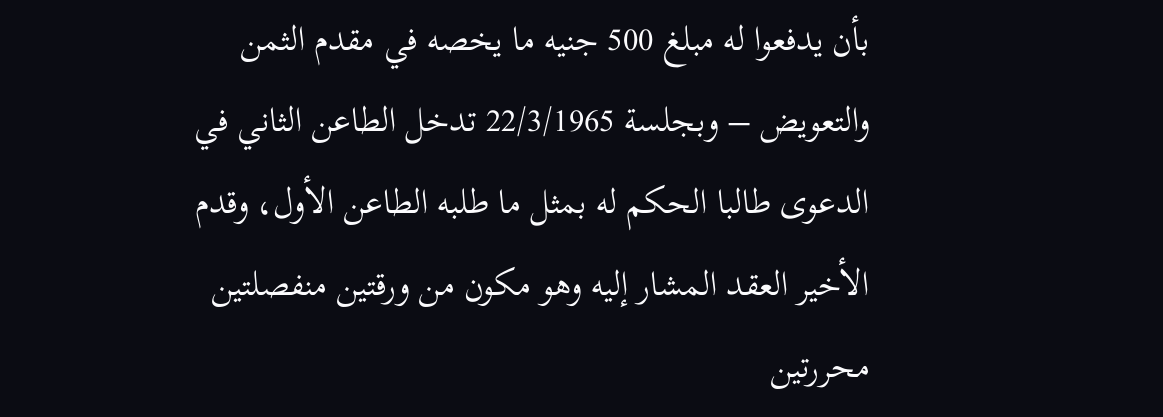بأن يدفعوا له مبلغ 500 جنيه ما يخصه في مقدم الثمن والتعويض – وبجلسة 22/3/1965 تدخل الطاعن الثاني في الدعوى طالبا الحكم له بمثل ما طلبه الطاعن الأول، وقدم الأخير العقد المشار إليه وهو مكون من ورقتين منفصلتين محررتين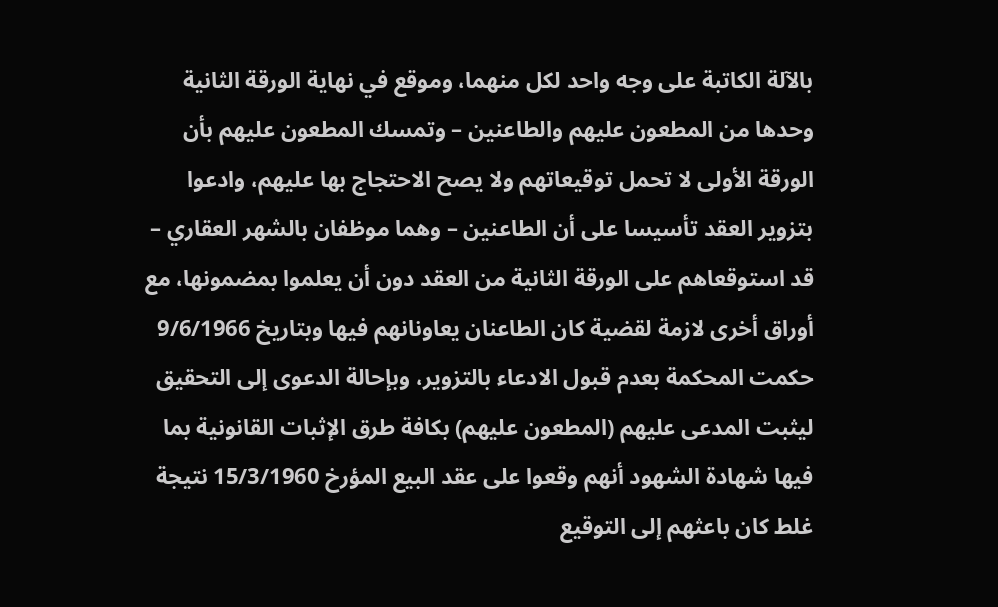بالآلة الكاتبة على وجه واحد لكل منهما، وموقع في نهاية الورقة الثانية وحدها من المطعون عليهم والطاعنين – وتمسك المطعون عليهم بأن الورقة الأولى لا تحمل توقيعاتهم ولا يصح الاحتجاج بها عليهم، وادعوا بتزوير العقد تأسيسا على أن الطاعنين – وهما موظفان بالشهر العقاري – قد استوقعاهم على الورقة الثانية من العقد دون أن يعلموا بمضمونها، مع أوراق أخرى لازمة لقضية كان الطاعنان يعاونانهم فيها وبتاريخ 9/6/1966 حكمت المحكمة بعدم قبول الادعاء بالتزوير، وبإحالة الدعوى إلى التحقيق ليثبت المدعى عليهم (المطعون عليهم) بكافة طرق الإثبات القانونية بما فيها شهادة الشهود أنهم وقعوا على عقد البيع المؤرخ 15/3/1960 نتيجة غلط كان باعثهم إلى التوقيع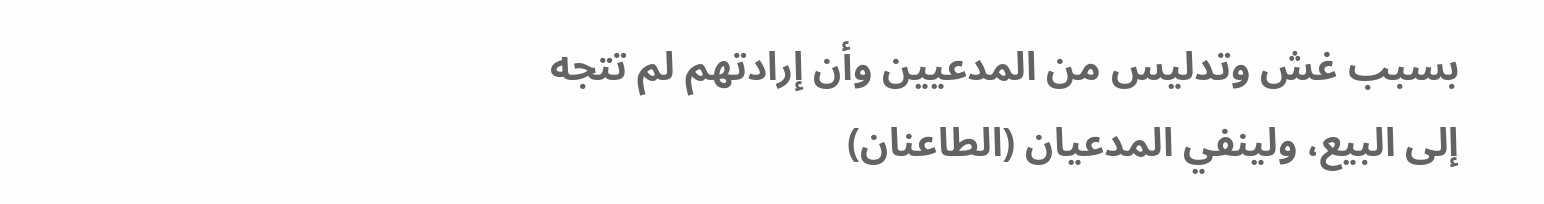بسبب غش وتدليس من المدعيين وأن إرادتهم لم تتجه إلى البيع، ولينفي المدعيان (الطاعنان)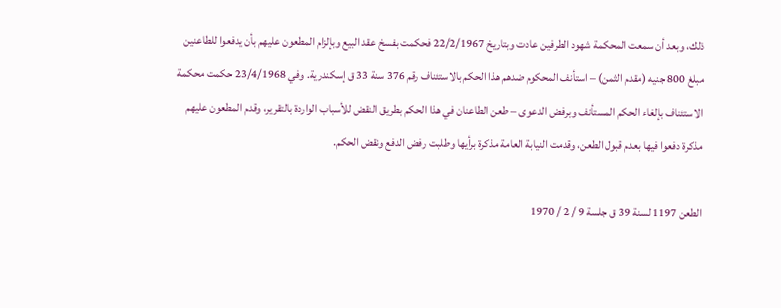ذلك، وبعد أن سمعت المحكمة شهود الطرفين عادت وبتاريخ 22/2/1967 فحكمت بفسخ عقد البيع وبإلزام المطعون عليهم بأن يدفعوا للطاعنين مبلغ 800 جنيه (مقدم الثمن) – استأنف المحكوم ضدهم هذا الحكم بالاستئناف رقم 376 سنة 33 ق إسكندرية. وفي 23/4/1968 حكمت محكمة الاستئناف بإلغاء الحكم المستأنف وبرفض الدعوى – طعن الطاعنان في هذا الحكم بطريق النقض للأسباب الواردة بالتقرير، وقدم المطعون عليهم مذكرة دفعوا فيها بعدم قبول الطعن، وقدمت النيابة العامة مذكرة برأيها وطلبت رفض الدفع ونقض الحكم.

الطعن 1197 لسنة 39 ق جلسة 9 / 2 / 1970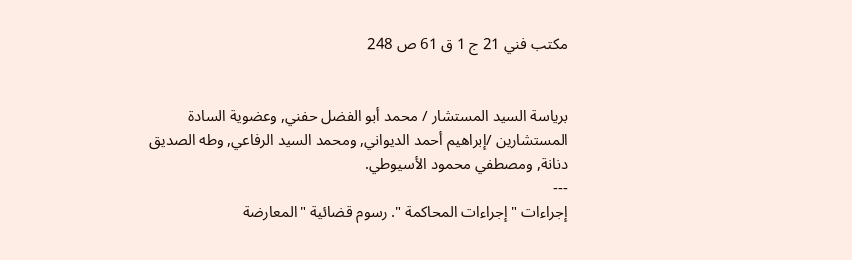مكتب فني 21 ج 1 ق 61 ص 248


برياسة السيد المستشار / محمد أبو الفضل حفني, وعضوية السادة المستشارين /إبراهيم أحمد الديواني, ومحمد السيد الرفاعي, وطه الصديق دنانة, ومصطفي محمود الأسيوطي.
---
إجراءات " إجراءات المحاكمة ". رسوم قضائية "المعارضة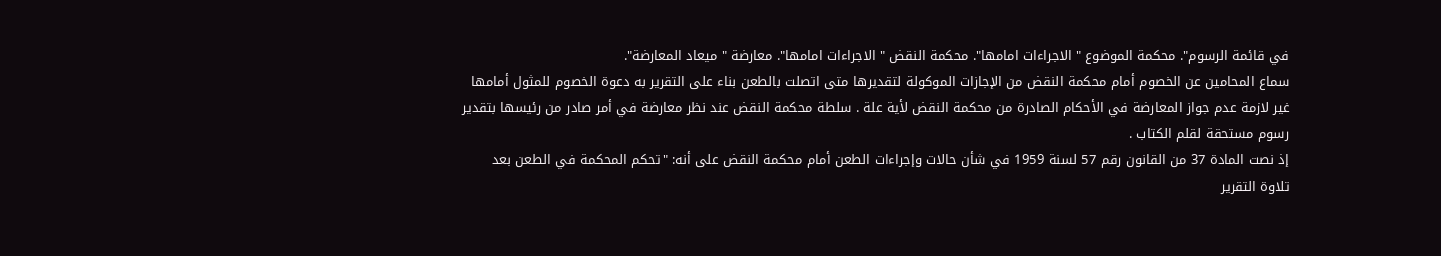في قائمة الرسوم". محكمة الموضوع " الاجراءات امامها". محكمة النقض " الاجراءات امامها". معارضة " ميعاد المعارضة".
سماع المحامين عن الخصوم أمام محكمة النقض من الإجازات الموكولة لتقديرها متى اتصلت بالطعن بناء على التقرير به دعوة الخصوم للمثول أمامها غير لازمة عدم جواز المعارضة في الأحكام الصادرة من محكمة النقض لأية علة . سلطة محكمة النقض عند نظر معارضة في أمر صادر من رئيسها بتقدير رسوم مستحقة لقلم الكتاب .
إذ نصت المادة 37 من القانون رقم 57 لسنة 1959 في شأن حالات وإجراءات الطعن أمام محكمة النقض على أنه: "تحكم المحكمة في الطعن بعد تلاوة التقرير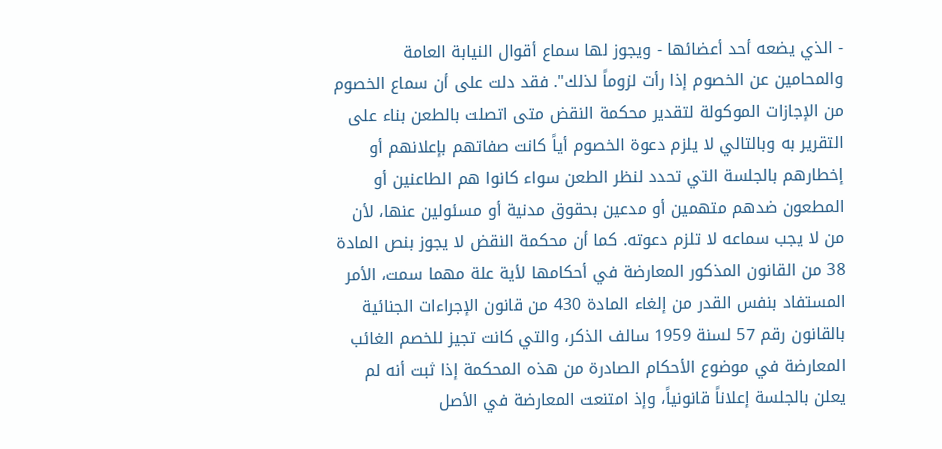- الذي يضعه أحد أعضائها - ويجوز لها سماع أقوال النيابة العامة والمحامين عن الخصوم إذا رأت لزوماً لذلك". فقد دلت على أن سماع الخصوم من الإجازات الموكولة لتقدير محكمة النقض متى اتصلت بالطعن بناء على التقرير به وبالتالي لا يلزم دعوة الخصوم أياً كانت صفاتهم بإعلانهم أو إخطارهم بالجلسة التي تحدد لنظر الطعن سواء كانوا هم الطاعنين أو المطعون ضدهم متهمين أو مدعين بحقوق مدنية أو مسئولين عنها، لأن من لا يجب سماعه لا تلزم دعوته. كما أن محكمة النقض لا يجوز بنص المادة 38 من القانون المذكور المعارضة في أحكامها لأية علة مهما سمت، الأمر المستفاد بنفس القدر من إلغاء المادة 430 من قانون الإجراءات الجنائية بالقانون رقم 57 لسنة 1959 سالف الذكر، والتي كانت تجيز للخصم الغائب المعارضة في موضوع الأحكام الصادرة من هذه المحكمة إذا ثبت أنه لم يعلن بالجلسة إعلاناً قانونياً، وإذ امتنعت المعارضة في الأصل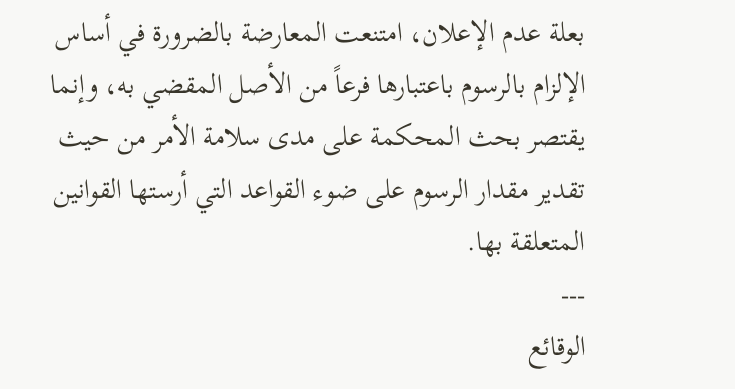بعلة عدم الإعلان، امتنعت المعارضة بالضرورة في أساس الإلزام بالرسوم باعتبارها فرعاً من الأصل المقضي به، وإنما يقتصر بحث المحكمة على مدى سلامة الأمر من حيث تقدير مقدار الرسوم على ضوء القواعد التي أرستها القوانين المتعلقة بها.
---
الوقائع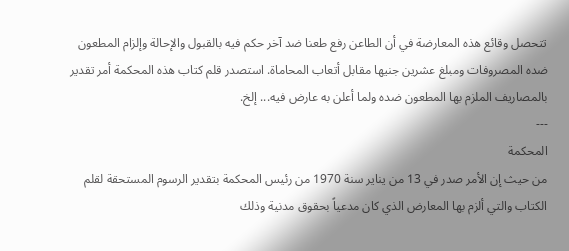تتحصل وقائع هذه المعارضة في أن الطاعن رفع طعنا ضد آخر حكم فيه بالقبول والإحالة وإلزام المطعون ضده المصروفات ومبلغ عشرين جنيها مقابل أتعاب المحاماة. استصدر قلم كتاب هذه المحكمة أمر تقدير بالمصاريف الملزم بها المطعون ضده ولما أعلن به عارض فيه... إلخ.
---
المحكمة
من حيث إن الأمر صدر في 13 من يناير سنة 1970 من رئيس المحكمة بتقدير الرسوم المستحقة لقلم الكتاب والتي ألزم بها المعارض الذي كان مدعياً بحقوق مدنية وذلك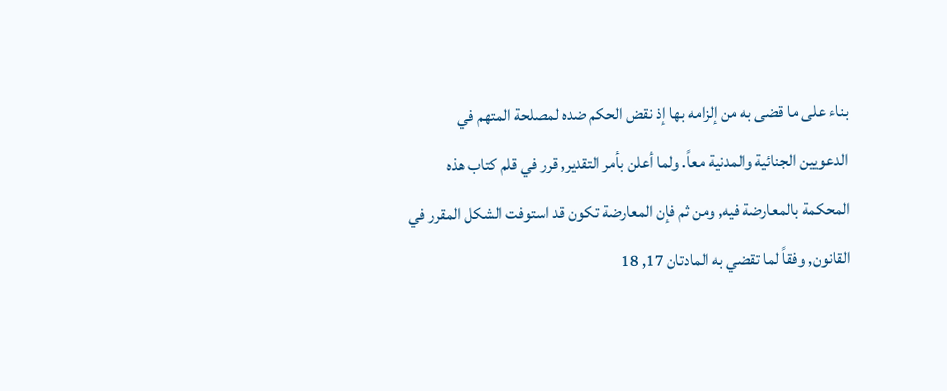بناء على ما قضى به من إلزامه بها إذ نقض الحكم ضده لمصلحة المتهم في الدعويين الجنائية والمدنية معاً. ولما أعلن بأمر التقدير, قرر في قلم كتاب هذه المحكمة بالمعارضة فيه, ومن ثم فإن المعارضة تكون قد استوفت الشكل المقرر في القانون, وفقاً لما تقضي به المادتان 17, 18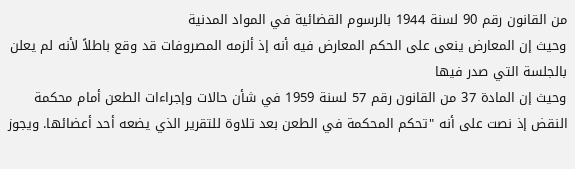من القانون رقم 90 لسنة 1944 بالرسوم القضائية في المواد المدنية
وحيث إن المعارض ينعى على الحكم المعارض فيه أنه إذ ألزمه المصروفات قد وقع باطلاً لأنه لم يعلن بالجلسة التي صدر فيها
وحيث إن المادة 37 من القانون رقم 57 لسنة 1959 في شأن حالات وإجراءات الطعن أمام محكمة النقض إذ نصت على أنه "تحكم المحكمة في الطعن بعد تلاوة للتقرير الذي يضعه أحد أعضائها. ويجوز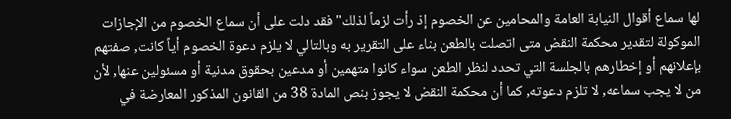لها سماع أقوال النيابة العامة والمحامين عن الخصوم إذ رأت لزماً لذلك" فقد دلت على أن سماع الخصوم من الإجازات الموكولة لتقدير محكمة النقض متى اتصلت بالطعن بناء على التقرير به وبالتالي لا يلزم دعوة الخصوم أياً كانت, صفتهم بإعلانهم أو إخطارهم بالجلسة التي تحدد لنظر الطعن سواء كانوا متهمين أو مدعين بحقوق مدنية أو مسئولين عنها, لأن من لا يجب سماعه, لا تلزم دعوته, كما أن محكمة النقض لا يجوز بنص المادة 38 من القانون المذكور المعارضة في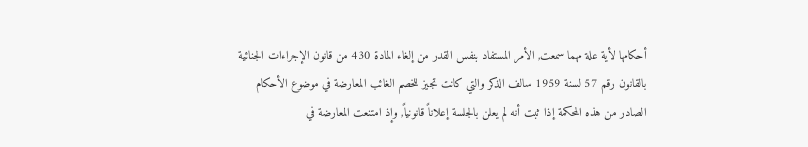أحكامها لأية علة مهما سمعت, الأمر المستفاد بنفس القدر من إلغاء المادة 430 من قانون الإجراءات الجنائية بالقانون رقم 57 لسنة 1959 سالف الذكر والتي كانت تجيز للخصم الغائب المعارضة في موضوع الأحكام الصادر من هذه المحكمة إذا ثبت أنه لم يعلن بالجلسة إعلاناً قانونياً, وإذ امتنعت المعارضة في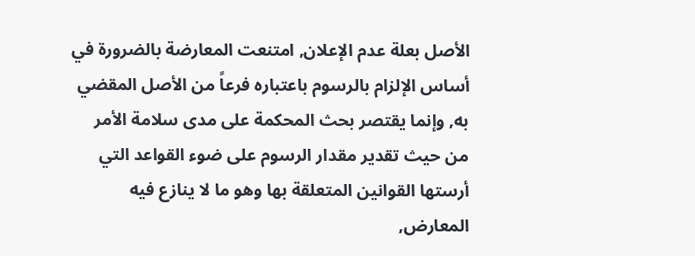الأصل بعلة عدم الإعلان, امتنعت المعارضة بالضرورة في أساس الإلزام بالرسوم باعتباره فرعاً من الأصل المقضي به, وإنما يقتصر بحث المحكمة على مدى سلامة الأمر من حيث تقدير مقدار الرسوم على ضوء القواعد التي أرستها القوانين المتعلقة بها وهو ما لا ينازع فيه المعارض,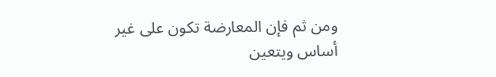ومن ثم فإن المعارضة تكون على غير أساس ويتعين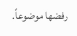رفضها موضوعاً.